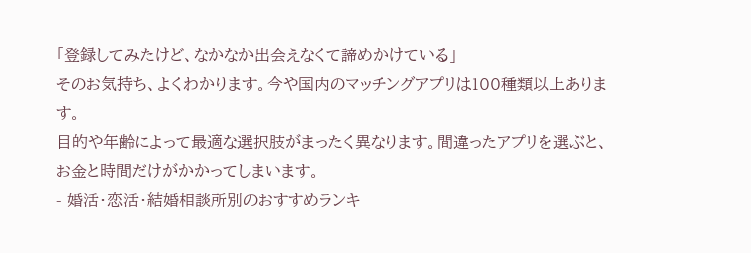「登録してみたけど、なかなか出会えなくて諦めかけている」
そのお気持ち、よくわかります。今や国内のマッチングアプリは100種類以上あります。
目的や年齢によって最適な選択肢がまったく異なります。間違ったアプリを選ぶと、お金と時間だけがかかってしまいます。
- 婚活・恋活・結婚相談所別のおすすめランキ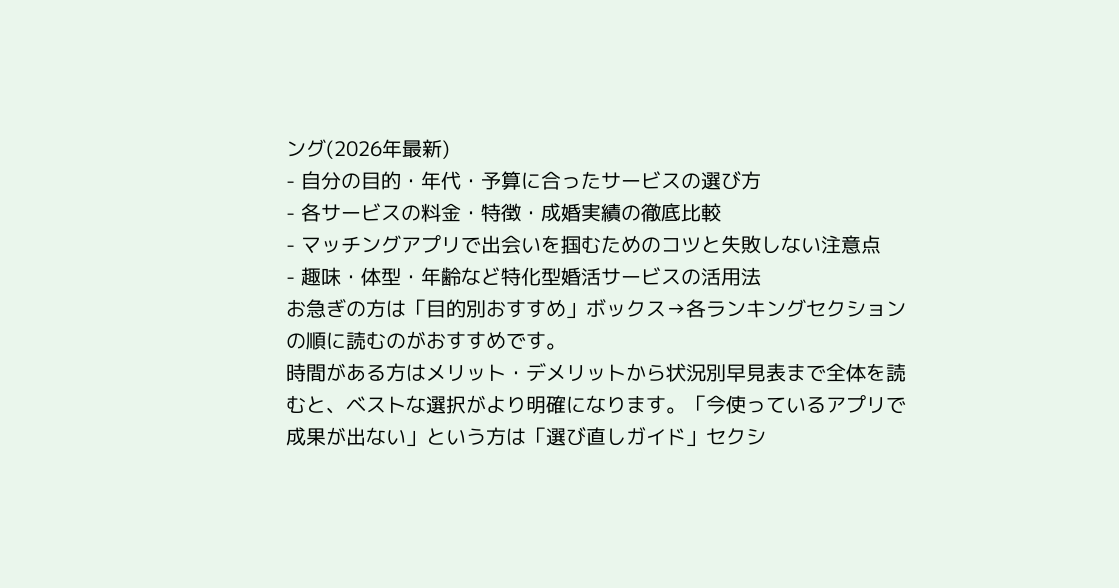ング(2026年最新)
- 自分の目的・年代・予算に合ったサービスの選び方
- 各サービスの料金・特徴・成婚実績の徹底比較
- マッチングアプリで出会いを掴むためのコツと失敗しない注意点
- 趣味・体型・年齢など特化型婚活サービスの活用法
お急ぎの方は「目的別おすすめ」ボックス→各ランキングセクションの順に読むのがおすすめです。
時間がある方はメリット・デメリットから状況別早見表まで全体を読むと、ベストな選択がより明確になります。「今使っているアプリで成果が出ない」という方は「選び直しガイド」セクシ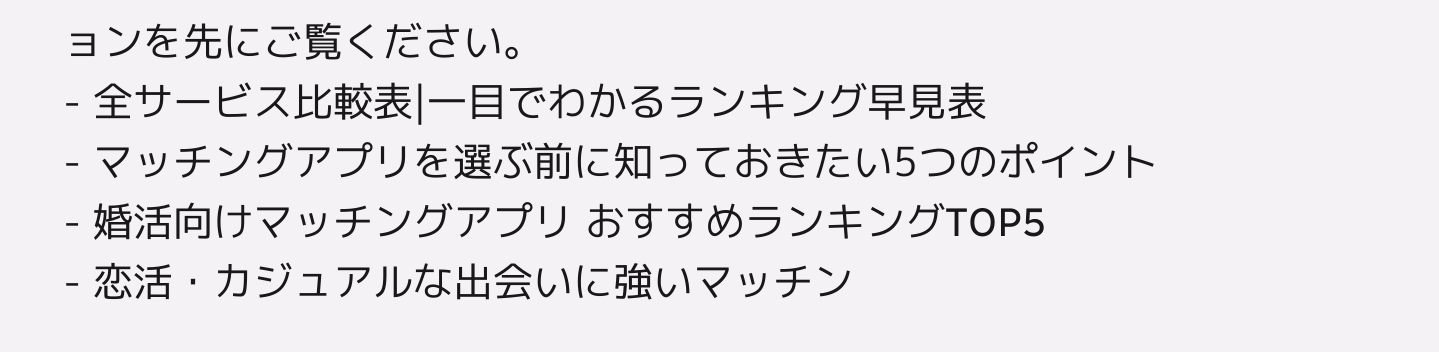ョンを先にご覧ください。
- 全サービス比較表|一目でわかるランキング早見表
- マッチングアプリを選ぶ前に知っておきたい5つのポイント
- 婚活向けマッチングアプリ おすすめランキングTOP5
- 恋活・カジュアルな出会いに強いマッチン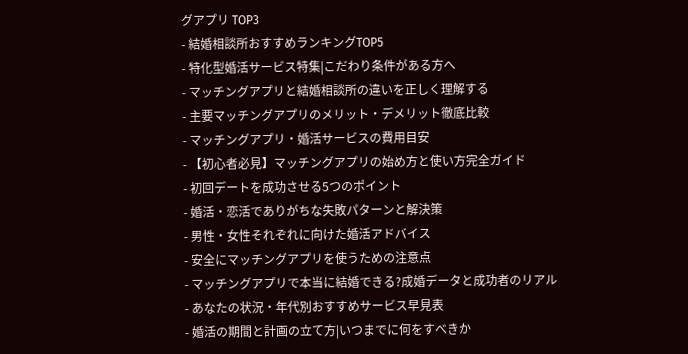グアプリ TOP3
- 結婚相談所おすすめランキングTOP5
- 特化型婚活サービス特集|こだわり条件がある方へ
- マッチングアプリと結婚相談所の違いを正しく理解する
- 主要マッチングアプリのメリット・デメリット徹底比較
- マッチングアプリ・婚活サービスの費用目安
- 【初心者必見】マッチングアプリの始め方と使い方完全ガイド
- 初回デートを成功させる5つのポイント
- 婚活・恋活でありがちな失敗パターンと解決策
- 男性・女性それぞれに向けた婚活アドバイス
- 安全にマッチングアプリを使うための注意点
- マッチングアプリで本当に結婚できる?成婚データと成功者のリアル
- あなたの状況・年代別おすすめサービス早見表
- 婚活の期間と計画の立て方|いつまでに何をすべきか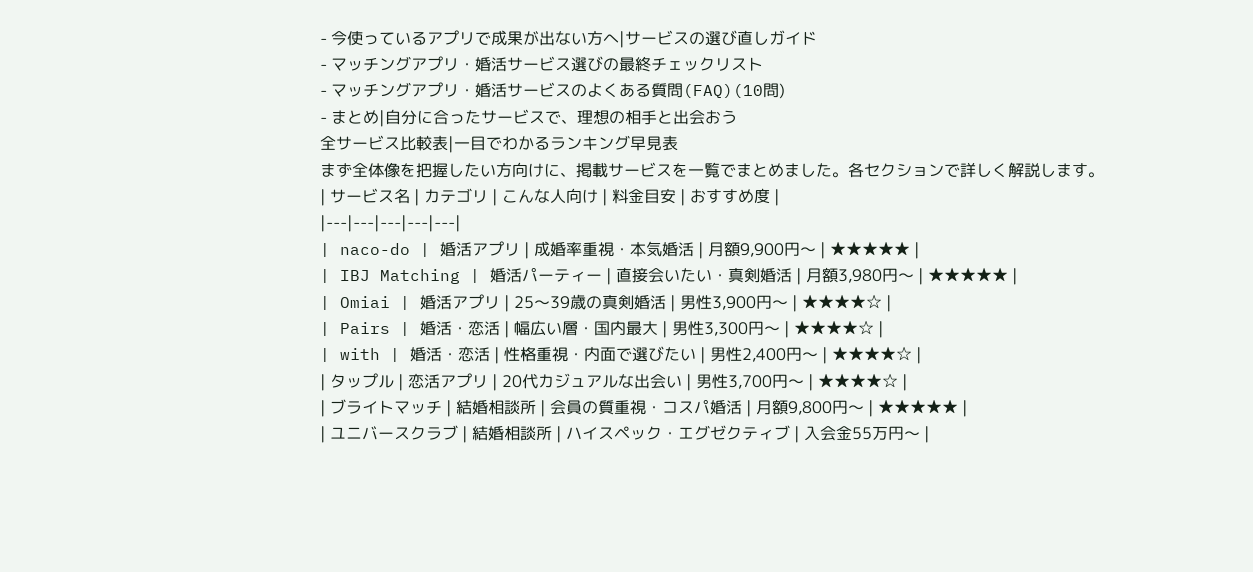- 今使っているアプリで成果が出ない方へ|サービスの選び直しガイド
- マッチングアプリ・婚活サービス選びの最終チェックリスト
- マッチングアプリ・婚活サービスのよくある質問(FAQ)(10問)
- まとめ|自分に合ったサービスで、理想の相手と出会おう
全サービス比較表|一目でわかるランキング早見表
まず全体像を把握したい方向けに、掲載サービスを一覧でまとめました。各セクションで詳しく解説します。
| サービス名 | カテゴリ | こんな人向け | 料金目安 | おすすめ度 |
|---|---|---|---|---|
| naco-do | 婚活アプリ | 成婚率重視・本気婚活 | 月額9,900円〜 | ★★★★★ |
| IBJ Matching | 婚活パーティー | 直接会いたい・真剣婚活 | 月額3,980円〜 | ★★★★★ |
| Omiai | 婚活アプリ | 25〜39歳の真剣婚活 | 男性3,900円〜 | ★★★★☆ |
| Pairs | 婚活・恋活 | 幅広い層・国内最大 | 男性3,300円〜 | ★★★★☆ |
| with | 婚活・恋活 | 性格重視・内面で選びたい | 男性2,400円〜 | ★★★★☆ |
| タップル | 恋活アプリ | 20代カジュアルな出会い | 男性3,700円〜 | ★★★★☆ |
| ブライトマッチ | 結婚相談所 | 会員の質重視・コスパ婚活 | 月額9,800円〜 | ★★★★★ |
| ユニバースクラブ | 結婚相談所 | ハイスペック・エグゼクティブ | 入会金55万円〜 |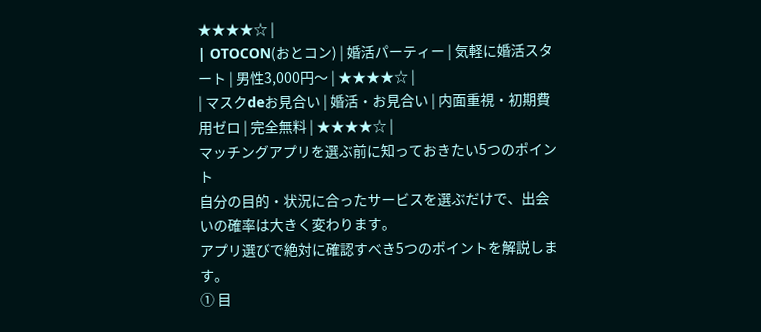★★★★☆ |
| OTOCON(おとコン) | 婚活パーティー | 気軽に婚活スタート | 男性3,000円〜 | ★★★★☆ |
| マスクdeお見合い | 婚活・お見合い | 内面重視・初期費用ゼロ | 完全無料 | ★★★★☆ |
マッチングアプリを選ぶ前に知っておきたい5つのポイント
自分の目的・状況に合ったサービスを選ぶだけで、出会いの確率は大きく変わります。
アプリ選びで絶対に確認すべき5つのポイントを解説します。
① 目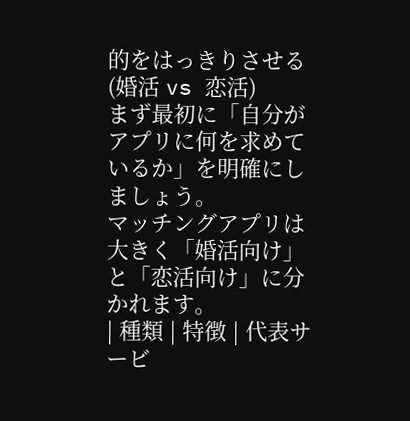的をはっきりさせる(婚活 vs 恋活)
まず最初に「自分がアプリに何を求めているか」を明確にしましょう。
マッチングアプリは大きく「婚活向け」と「恋活向け」に分かれます。
| 種類 | 特徴 | 代表サービ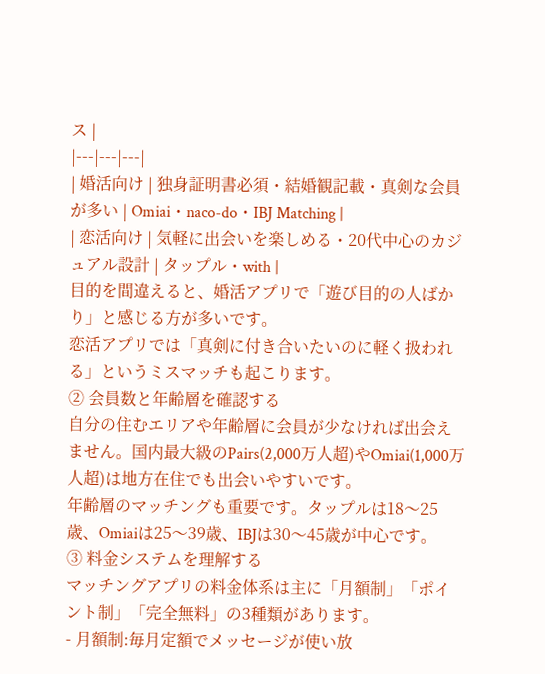ス |
|---|---|---|
| 婚活向け | 独身証明書必須・結婚観記載・真剣な会員が多い | Omiai・naco-do・IBJ Matching |
| 恋活向け | 気軽に出会いを楽しめる・20代中心のカジュアル設計 | タップル・with |
目的を間違えると、婚活アプリで「遊び目的の人ばかり」と感じる方が多いです。
恋活アプリでは「真剣に付き合いたいのに軽く扱われる」というミスマッチも起こります。
② 会員数と年齢層を確認する
自分の住むエリアや年齢層に会員が少なければ出会えません。国内最大級のPairs(2,000万人超)やOmiai(1,000万人超)は地方在住でも出会いやすいです。
年齢層のマッチングも重要です。タップルは18〜25歳、Omiaiは25〜39歳、IBJは30〜45歳が中心です。
③ 料金システムを理解する
マッチングアプリの料金体系は主に「月額制」「ポイント制」「完全無料」の3種類があります。
- 月額制:毎月定額でメッセージが使い放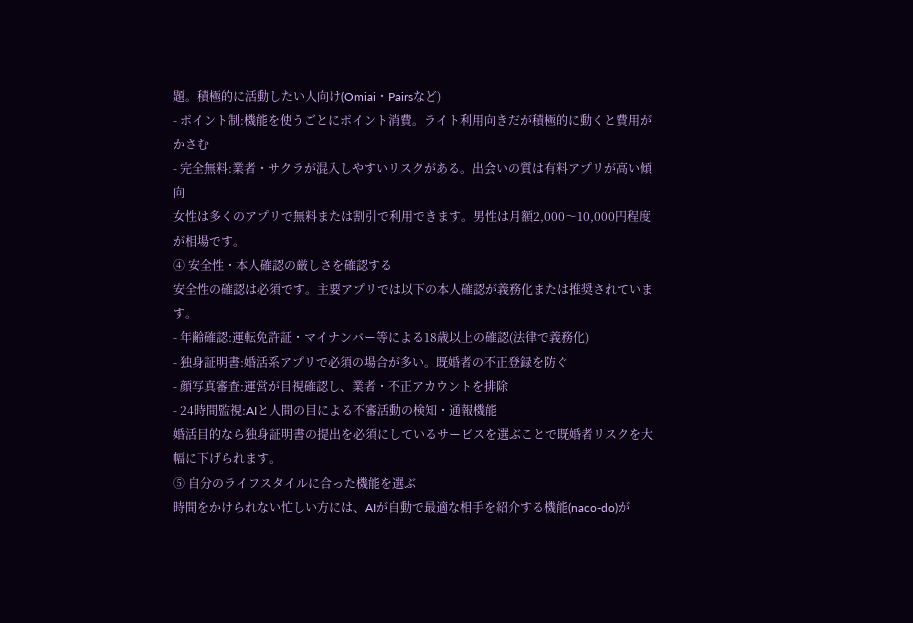題。積極的に活動したい人向け(Omiai・Pairsなど)
- ポイント制:機能を使うごとにポイント消費。ライト利用向きだが積極的に動くと費用がかさむ
- 完全無料:業者・サクラが混入しやすいリスクがある。出会いの質は有料アプリが高い傾向
女性は多くのアプリで無料または割引で利用できます。男性は月額2,000〜10,000円程度が相場です。
④ 安全性・本人確認の厳しさを確認する
安全性の確認は必須です。主要アプリでは以下の本人確認が義務化または推奨されています。
- 年齢確認:運転免許証・マイナンバー等による18歳以上の確認(法律で義務化)
- 独身証明書:婚活系アプリで必須の場合が多い。既婚者の不正登録を防ぐ
- 顔写真審査:運営が目視確認し、業者・不正アカウントを排除
- 24時間監視:AIと人間の目による不審活動の検知・通報機能
婚活目的なら独身証明書の提出を必須にしているサービスを選ぶことで既婚者リスクを大幅に下げられます。
⑤ 自分のライフスタイルに合った機能を選ぶ
時間をかけられない忙しい方には、AIが自動で最適な相手を紹介する機能(naco-do)が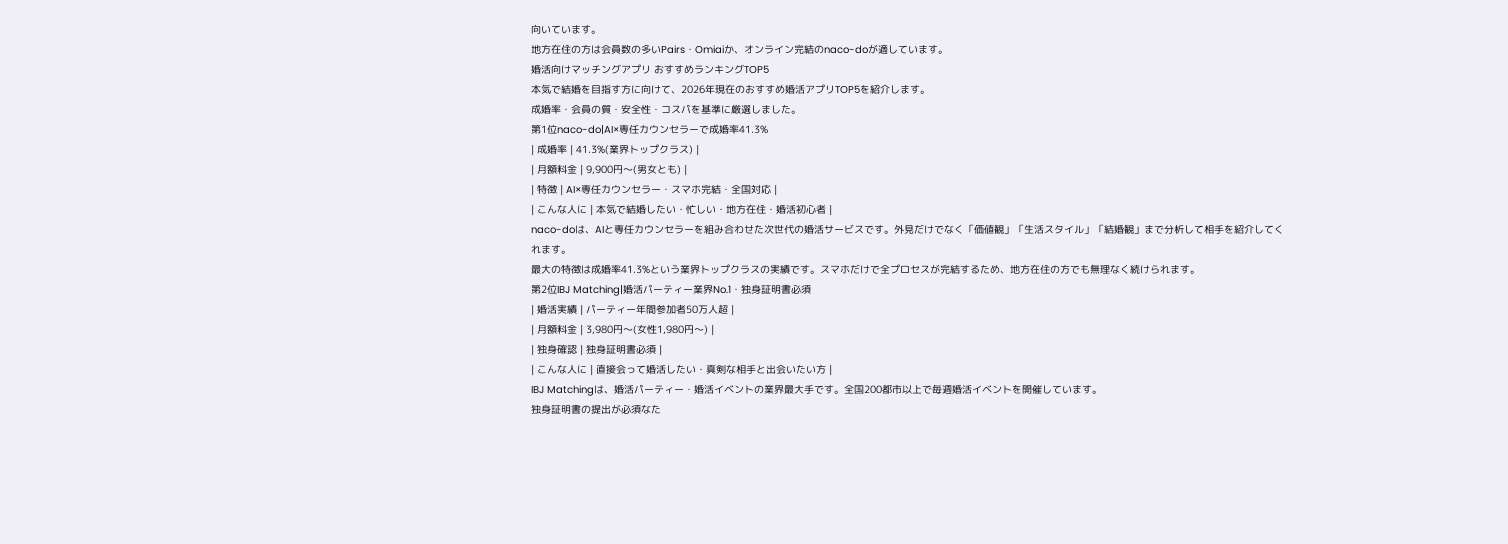向いています。
地方在住の方は会員数の多いPairs・Omiaiか、オンライン完結のnaco-doが適しています。
婚活向けマッチングアプリ おすすめランキングTOP5
本気で結婚を目指す方に向けて、2026年現在のおすすめ婚活アプリTOP5を紹介します。
成婚率・会員の質・安全性・コスパを基準に厳選しました。
第1位naco-do|AI×専任カウンセラーで成婚率41.3%
| 成婚率 | 41.3%(業界トップクラス) |
| 月額料金 | 9,900円〜(男女とも) |
| 特徴 | AI×専任カウンセラー・スマホ完結・全国対応 |
| こんな人に | 本気で結婚したい・忙しい・地方在住・婚活初心者 |
naco-doは、AIと専任カウンセラーを組み合わせた次世代の婚活サービスです。外見だけでなく「価値観」「生活スタイル」「結婚観」まで分析して相手を紹介してくれます。
最大の特徴は成婚率41.3%という業界トップクラスの実績です。スマホだけで全プロセスが完結するため、地方在住の方でも無理なく続けられます。
第2位IBJ Matching|婚活パーティー業界No.1・独身証明書必須
| 婚活実績 | パーティー年間参加者50万人超 |
| 月額料金 | 3,980円〜(女性1,980円〜) |
| 独身確認 | 独身証明書必須 |
| こんな人に | 直接会って婚活したい・真剣な相手と出会いたい方 |
IBJ Matchingは、婚活パーティー・婚活イベントの業界最大手です。全国200都市以上で毎週婚活イベントを開催しています。
独身証明書の提出が必須なた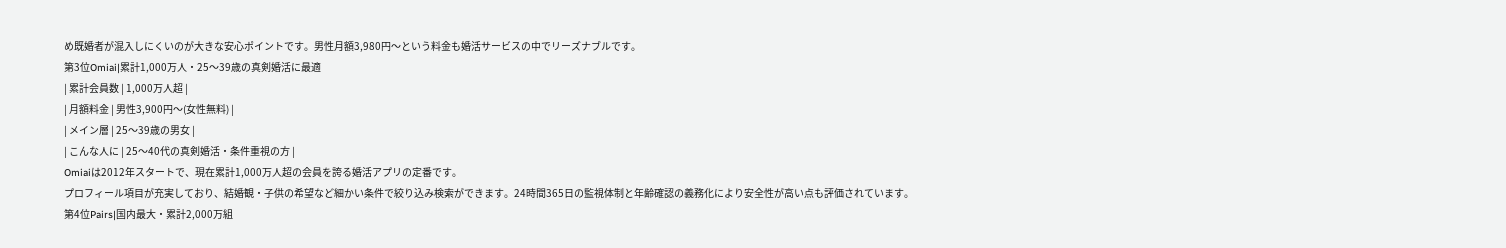め既婚者が混入しにくいのが大きな安心ポイントです。男性月額3,980円〜という料金も婚活サービスの中でリーズナブルです。
第3位Omiai|累計1,000万人・25〜39歳の真剣婚活に最適
| 累計会員数 | 1,000万人超 |
| 月額料金 | 男性3,900円〜(女性無料) |
| メイン層 | 25〜39歳の男女 |
| こんな人に | 25〜40代の真剣婚活・条件重視の方 |
Omiaiは2012年スタートで、現在累計1,000万人超の会員を誇る婚活アプリの定番です。
プロフィール項目が充実しており、結婚観・子供の希望など細かい条件で絞り込み検索ができます。24時間365日の監視体制と年齢確認の義務化により安全性が高い点も評価されています。
第4位Pairs|国内最大・累計2,000万組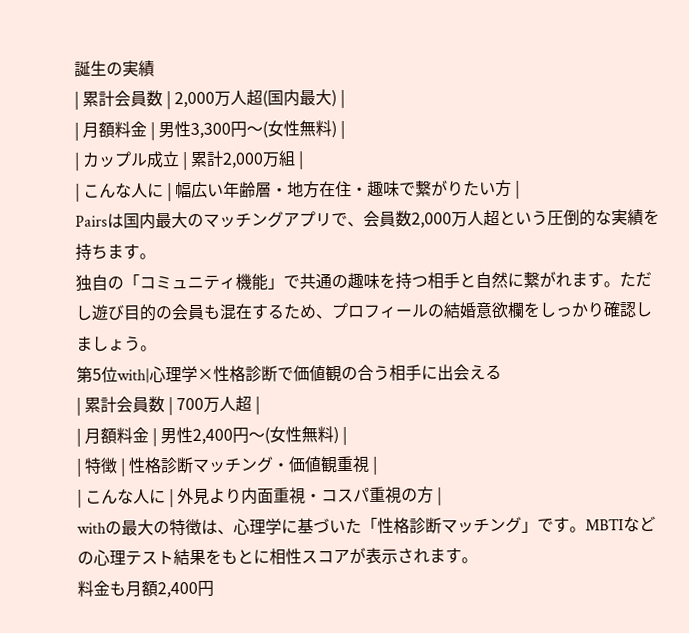誕生の実績
| 累計会員数 | 2,000万人超(国内最大) |
| 月額料金 | 男性3,300円〜(女性無料) |
| カップル成立 | 累計2,000万組 |
| こんな人に | 幅広い年齢層・地方在住・趣味で繋がりたい方 |
Pairsは国内最大のマッチングアプリで、会員数2,000万人超という圧倒的な実績を持ちます。
独自の「コミュニティ機能」で共通の趣味を持つ相手と自然に繋がれます。ただし遊び目的の会員も混在するため、プロフィールの結婚意欲欄をしっかり確認しましょう。
第5位with|心理学×性格診断で価値観の合う相手に出会える
| 累計会員数 | 700万人超 |
| 月額料金 | 男性2,400円〜(女性無料) |
| 特徴 | 性格診断マッチング・価値観重視 |
| こんな人に | 外見より内面重視・コスパ重視の方 |
withの最大の特徴は、心理学に基づいた「性格診断マッチング」です。MBTIなどの心理テスト結果をもとに相性スコアが表示されます。
料金も月額2,400円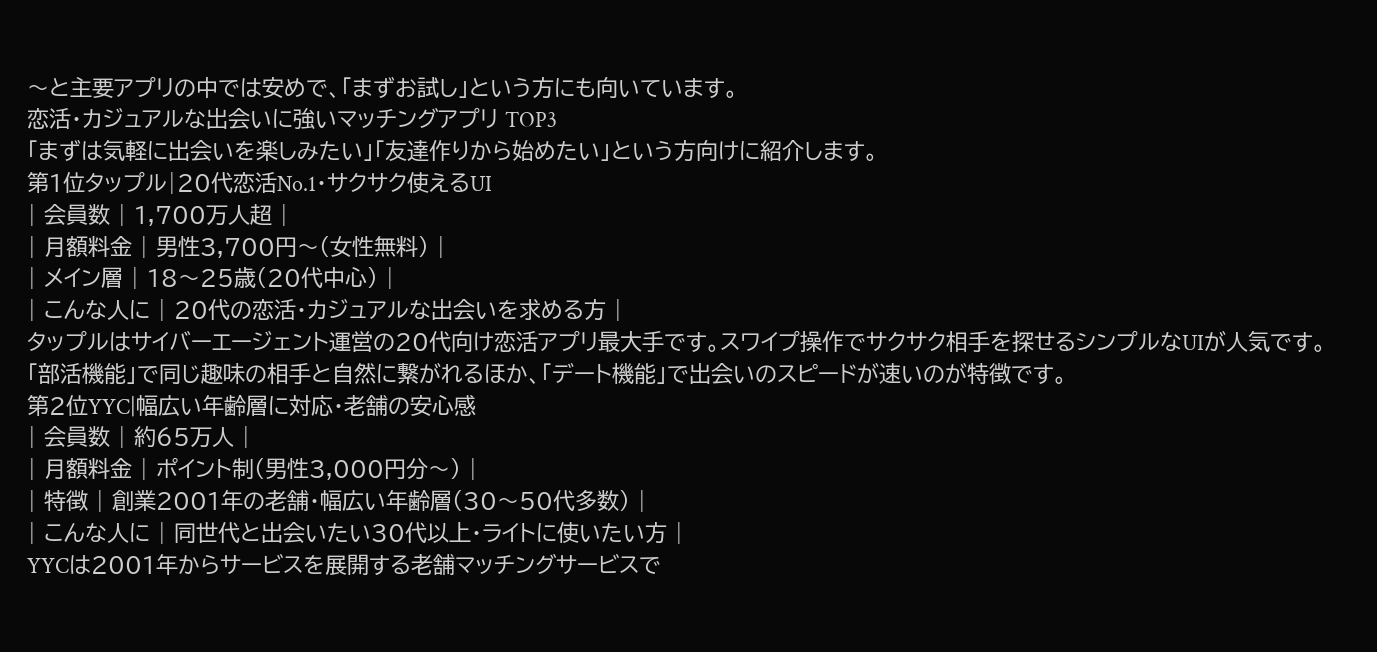〜と主要アプリの中では安めで、「まずお試し」という方にも向いています。
恋活・カジュアルな出会いに強いマッチングアプリ TOP3
「まずは気軽に出会いを楽しみたい」「友達作りから始めたい」という方向けに紹介します。
第1位タップル|20代恋活No.1・サクサク使えるUI
| 会員数 | 1,700万人超 |
| 月額料金 | 男性3,700円〜(女性無料) |
| メイン層 | 18〜25歳(20代中心) |
| こんな人に | 20代の恋活・カジュアルな出会いを求める方 |
タップルはサイバーエージェント運営の20代向け恋活アプリ最大手です。スワイプ操作でサクサク相手を探せるシンプルなUIが人気です。
「部活機能」で同じ趣味の相手と自然に繋がれるほか、「デート機能」で出会いのスピードが速いのが特徴です。
第2位YYC|幅広い年齢層に対応・老舗の安心感
| 会員数 | 約65万人 |
| 月額料金 | ポイント制(男性3,000円分〜) |
| 特徴 | 創業2001年の老舗・幅広い年齢層(30〜50代多数) |
| こんな人に | 同世代と出会いたい30代以上・ライトに使いたい方 |
YYCは2001年からサービスを展開する老舗マッチングサービスで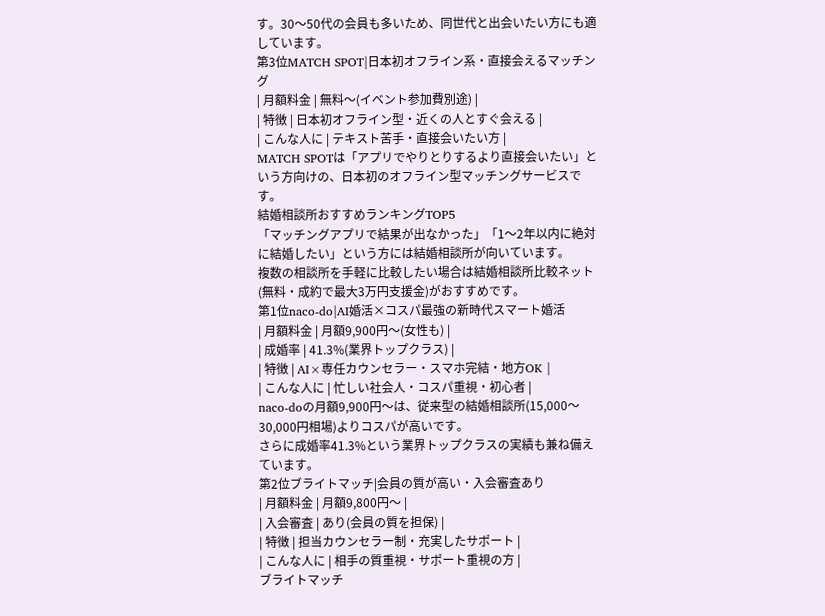す。30〜50代の会員も多いため、同世代と出会いたい方にも適しています。
第3位MATCH SPOT|日本初オフライン系・直接会えるマッチング
| 月額料金 | 無料〜(イベント参加費別途) |
| 特徴 | 日本初オフライン型・近くの人とすぐ会える |
| こんな人に | テキスト苦手・直接会いたい方 |
MATCH SPOTは「アプリでやりとりするより直接会いたい」という方向けの、日本初のオフライン型マッチングサービスです。
結婚相談所おすすめランキングTOP5
「マッチングアプリで結果が出なかった」「1〜2年以内に絶対に結婚したい」という方には結婚相談所が向いています。
複数の相談所を手軽に比較したい場合は結婚相談所比較ネット(無料・成約で最大3万円支援金)がおすすめです。
第1位naco-do|AI婚活×コスパ最強の新時代スマート婚活
| 月額料金 | 月額9,900円〜(女性も) |
| 成婚率 | 41.3%(業界トップクラス) |
| 特徴 | AI×専任カウンセラー・スマホ完結・地方OK |
| こんな人に | 忙しい社会人・コスパ重視・初心者 |
naco-doの月額9,900円〜は、従来型の結婚相談所(15,000〜30,000円相場)よりコスパが高いです。
さらに成婚率41.3%という業界トップクラスの実績も兼ね備えています。
第2位ブライトマッチ|会員の質が高い・入会審査あり
| 月額料金 | 月額9,800円〜 |
| 入会審査 | あり(会員の質を担保) |
| 特徴 | 担当カウンセラー制・充実したサポート |
| こんな人に | 相手の質重視・サポート重視の方 |
ブライトマッチ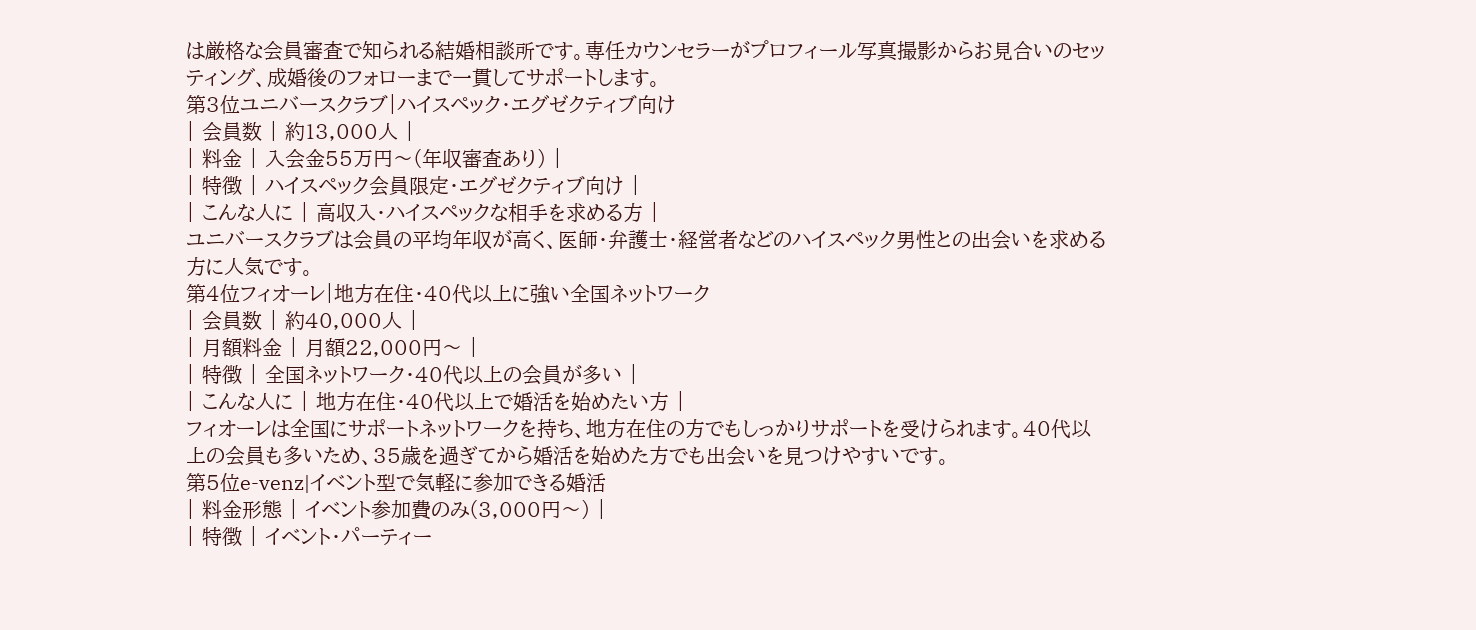は厳格な会員審査で知られる結婚相談所です。専任カウンセラーがプロフィール写真撮影からお見合いのセッティング、成婚後のフォローまで一貫してサポートします。
第3位ユニバースクラブ|ハイスペック・エグゼクティブ向け
| 会員数 | 約13,000人 |
| 料金 | 入会金55万円〜(年収審査あり) |
| 特徴 | ハイスペック会員限定・エグゼクティブ向け |
| こんな人に | 高収入・ハイスペックな相手を求める方 |
ユニバースクラブは会員の平均年収が高く、医師・弁護士・経営者などのハイスペック男性との出会いを求める方に人気です。
第4位フィオーレ|地方在住・40代以上に強い全国ネットワーク
| 会員数 | 約40,000人 |
| 月額料金 | 月額22,000円〜 |
| 特徴 | 全国ネットワーク・40代以上の会員が多い |
| こんな人に | 地方在住・40代以上で婚活を始めたい方 |
フィオーレは全国にサポートネットワークを持ち、地方在住の方でもしっかりサポートを受けられます。40代以上の会員も多いため、35歳を過ぎてから婚活を始めた方でも出会いを見つけやすいです。
第5位e-venz|イベント型で気軽に参加できる婚活
| 料金形態 | イベント参加費のみ(3,000円〜) |
| 特徴 | イベント・パーティー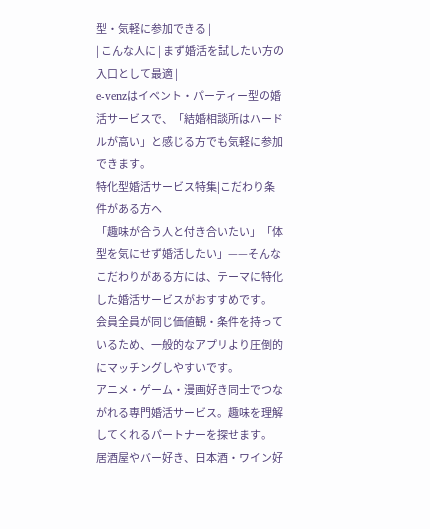型・気軽に参加できる |
| こんな人に | まず婚活を試したい方の入口として最適 |
e-venzはイベント・パーティー型の婚活サービスで、「結婚相談所はハードルが高い」と感じる方でも気軽に参加できます。
特化型婚活サービス特集|こだわり条件がある方へ
「趣味が合う人と付き合いたい」「体型を気にせず婚活したい」——そんなこだわりがある方には、テーマに特化した婚活サービスがおすすめです。
会員全員が同じ価値観・条件を持っているため、一般的なアプリより圧倒的にマッチングしやすいです。
アニメ・ゲーム・漫画好き同士でつながれる専門婚活サービス。趣味を理解してくれるパートナーを探せます。
居酒屋やバー好き、日本酒・ワイン好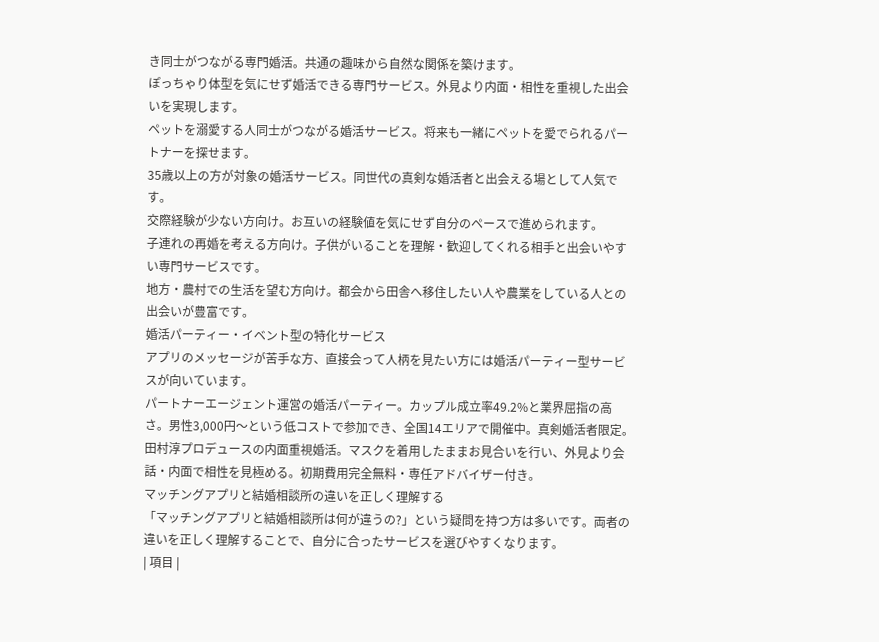き同士がつながる専門婚活。共通の趣味から自然な関係を築けます。
ぽっちゃり体型を気にせず婚活できる専門サービス。外見より内面・相性を重視した出会いを実現します。
ペットを溺愛する人同士がつながる婚活サービス。将来も一緒にペットを愛でられるパートナーを探せます。
35歳以上の方が対象の婚活サービス。同世代の真剣な婚活者と出会える場として人気です。
交際経験が少ない方向け。お互いの経験値を気にせず自分のペースで進められます。
子連れの再婚を考える方向け。子供がいることを理解・歓迎してくれる相手と出会いやすい専門サービスです。
地方・農村での生活を望む方向け。都会から田舎へ移住したい人や農業をしている人との出会いが豊富です。
婚活パーティー・イベント型の特化サービス
アプリのメッセージが苦手な方、直接会って人柄を見たい方には婚活パーティー型サービスが向いています。
パートナーエージェント運営の婚活パーティー。カップル成立率49.2%と業界屈指の高さ。男性3,000円〜という低コストで参加でき、全国14エリアで開催中。真剣婚活者限定。
田村淳プロデュースの内面重視婚活。マスクを着用したままお見合いを行い、外見より会話・内面で相性を見極める。初期費用完全無料・専任アドバイザー付き。
マッチングアプリと結婚相談所の違いを正しく理解する
「マッチングアプリと結婚相談所は何が違うの?」という疑問を持つ方は多いです。両者の違いを正しく理解することで、自分に合ったサービスを選びやすくなります。
| 項目 |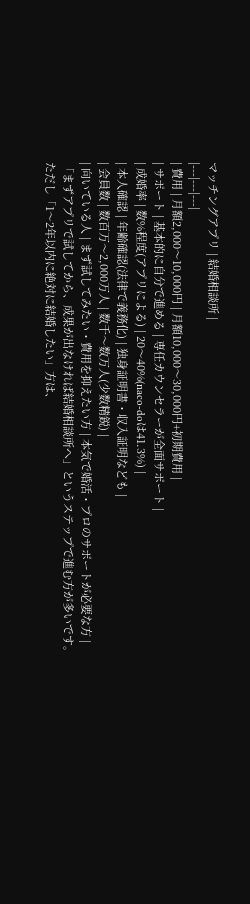マッチングアプリ | 結婚相談所 |
|---|---|---|
| 費用 | 月額2,000〜10,000円 | 月額10,000〜30,000円+初期費用 |
| サポート | 基本的に自分で進める | 専任カウンセラーが全面サポート |
| 成婚率 | 数%程度(アプリによる) | 20〜40%(naco-doは41.3%) |
| 本人確認 | 年齢確認(法律で義務化) | 独身証明書・収入証明なども |
| 会員数 | 数百万〜2,000万人 | 数千〜数万人(少数精鋭) |
| 向いている人 | まず試してみたい・費用を抑えたい方 | 本気で婚活・プロのサポートが必要な方 |
「まずアプリで試してから、成果が出なければ結婚相談所へ」というステップで進む方が多いです。
ただし「1〜2年以内に絶対に結婚したい」方は、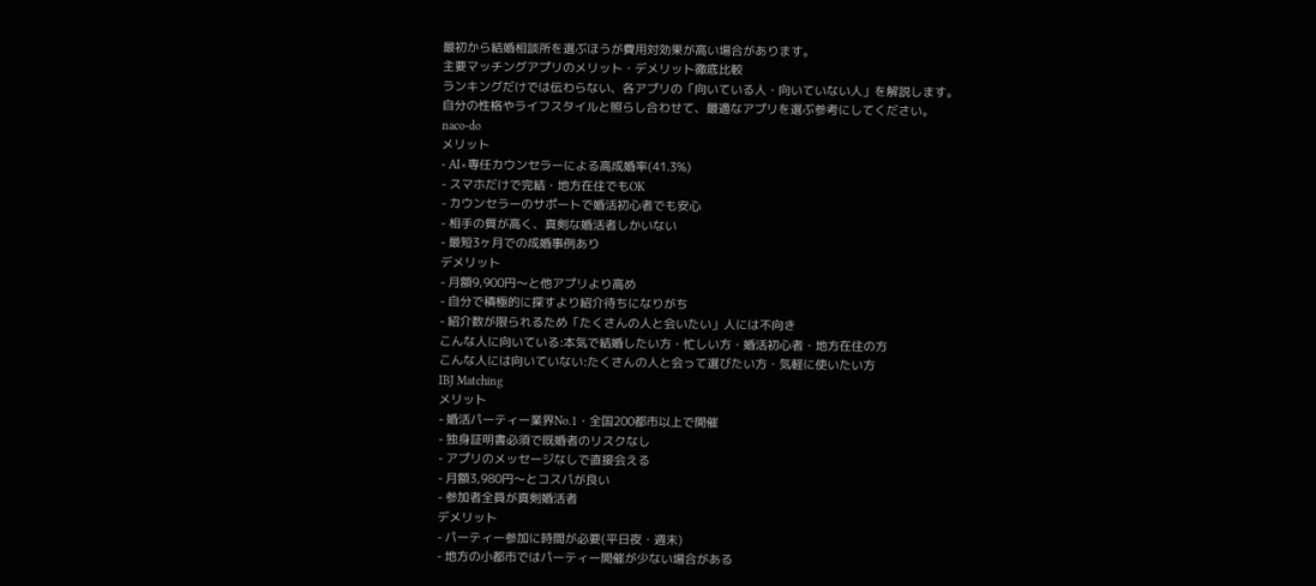最初から結婚相談所を選ぶほうが費用対効果が高い場合があります。
主要マッチングアプリのメリット・デメリット徹底比較
ランキングだけでは伝わらない、各アプリの「向いている人・向いていない人」を解説します。
自分の性格やライフスタイルと照らし合わせて、最適なアプリを選ぶ参考にしてください。
naco-do
メリット
- AI×専任カウンセラーによる高成婚率(41.3%)
- スマホだけで完結・地方在住でもOK
- カウンセラーのサポートで婚活初心者でも安心
- 相手の質が高く、真剣な婚活者しかいない
- 最短3ヶ月での成婚事例あり
デメリット
- 月額9,900円〜と他アプリより高め
- 自分で積極的に探すより紹介待ちになりがち
- 紹介数が限られるため「たくさんの人と会いたい」人には不向き
こんな人に向いている:本気で結婚したい方・忙しい方・婚活初心者・地方在住の方
こんな人には向いていない:たくさんの人と会って選びたい方・気軽に使いたい方
IBJ Matching
メリット
- 婚活パーティー業界No.1・全国200都市以上で開催
- 独身証明書必須で既婚者のリスクなし
- アプリのメッセージなしで直接会える
- 月額3,980円〜とコスパが良い
- 参加者全員が真剣婚活者
デメリット
- パーティー参加に時間が必要(平日夜・週末)
- 地方の小都市ではパーティー開催が少ない場合がある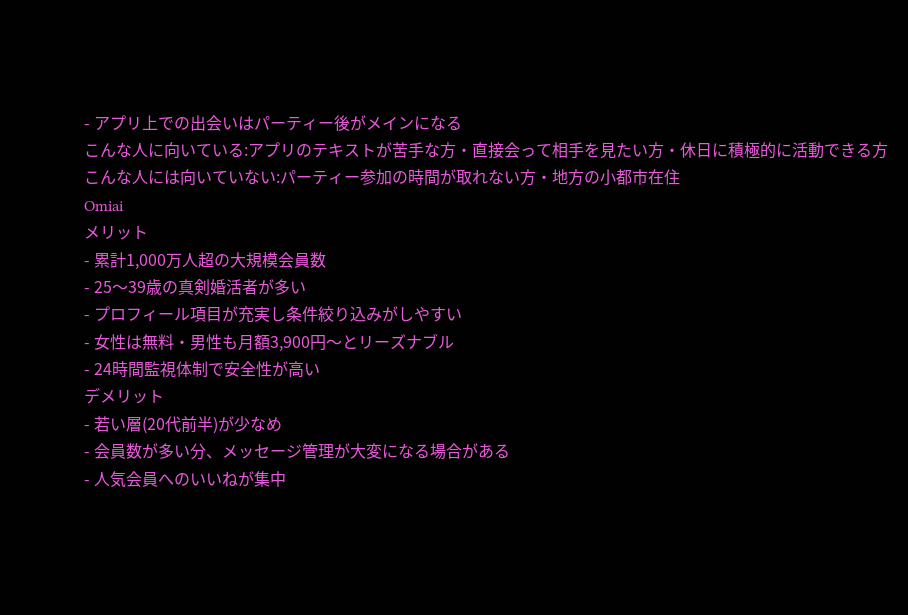- アプリ上での出会いはパーティー後がメインになる
こんな人に向いている:アプリのテキストが苦手な方・直接会って相手を見たい方・休日に積極的に活動できる方
こんな人には向いていない:パーティー参加の時間が取れない方・地方の小都市在住
Omiai
メリット
- 累計1,000万人超の大規模会員数
- 25〜39歳の真剣婚活者が多い
- プロフィール項目が充実し条件絞り込みがしやすい
- 女性は無料・男性も月額3,900円〜とリーズナブル
- 24時間監視体制で安全性が高い
デメリット
- 若い層(20代前半)が少なめ
- 会員数が多い分、メッセージ管理が大変になる場合がある
- 人気会員へのいいねが集中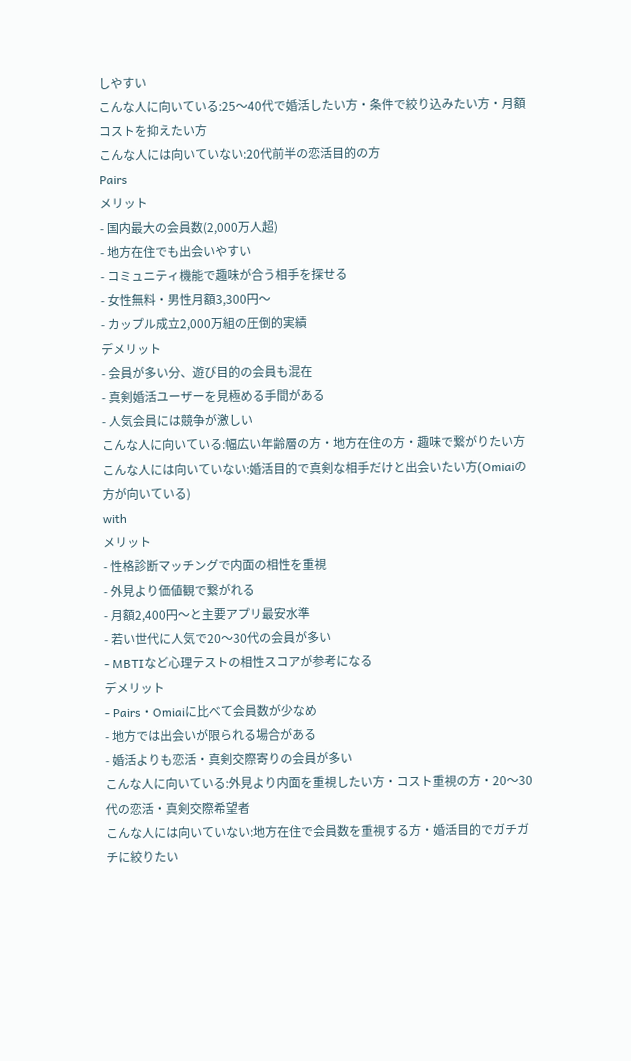しやすい
こんな人に向いている:25〜40代で婚活したい方・条件で絞り込みたい方・月額コストを抑えたい方
こんな人には向いていない:20代前半の恋活目的の方
Pairs
メリット
- 国内最大の会員数(2,000万人超)
- 地方在住でも出会いやすい
- コミュニティ機能で趣味が合う相手を探せる
- 女性無料・男性月額3,300円〜
- カップル成立2,000万組の圧倒的実績
デメリット
- 会員が多い分、遊び目的の会員も混在
- 真剣婚活ユーザーを見極める手間がある
- 人気会員には競争が激しい
こんな人に向いている:幅広い年齢層の方・地方在住の方・趣味で繋がりたい方
こんな人には向いていない:婚活目的で真剣な相手だけと出会いたい方(Omiaiの方が向いている)
with
メリット
- 性格診断マッチングで内面の相性を重視
- 外見より価値観で繋がれる
- 月額2,400円〜と主要アプリ最安水準
- 若い世代に人気で20〜30代の会員が多い
- MBTIなど心理テストの相性スコアが参考になる
デメリット
- Pairs・Omiaiに比べて会員数が少なめ
- 地方では出会いが限られる場合がある
- 婚活よりも恋活・真剣交際寄りの会員が多い
こんな人に向いている:外見より内面を重視したい方・コスト重視の方・20〜30代の恋活・真剣交際希望者
こんな人には向いていない:地方在住で会員数を重視する方・婚活目的でガチガチに絞りたい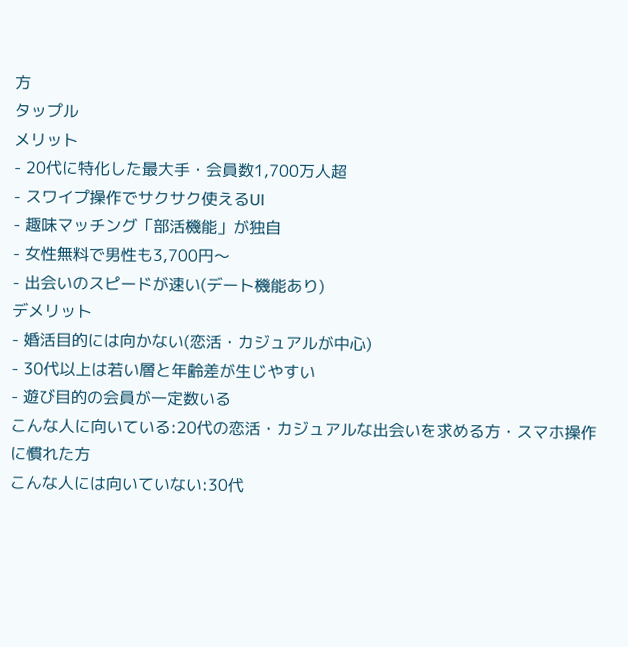方
タップル
メリット
- 20代に特化した最大手・会員数1,700万人超
- スワイプ操作でサクサク使えるUI
- 趣味マッチング「部活機能」が独自
- 女性無料で男性も3,700円〜
- 出会いのスピードが速い(デート機能あり)
デメリット
- 婚活目的には向かない(恋活・カジュアルが中心)
- 30代以上は若い層と年齢差が生じやすい
- 遊び目的の会員が一定数いる
こんな人に向いている:20代の恋活・カジュアルな出会いを求める方・スマホ操作に慣れた方
こんな人には向いていない:30代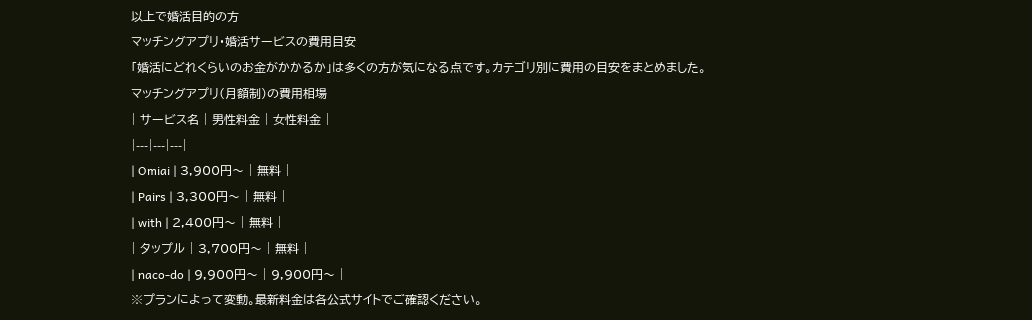以上で婚活目的の方
マッチングアプリ・婚活サービスの費用目安
「婚活にどれくらいのお金がかかるか」は多くの方が気になる点です。カテゴリ別に費用の目安をまとめました。
マッチングアプリ(月額制)の費用相場
| サービス名 | 男性料金 | 女性料金 |
|---|---|---|
| Omiai | 3,900円〜 | 無料 |
| Pairs | 3,300円〜 | 無料 |
| with | 2,400円〜 | 無料 |
| タップル | 3,700円〜 | 無料 |
| naco-do | 9,900円〜 | 9,900円〜 |
※プランによって変動。最新料金は各公式サイトでご確認ください。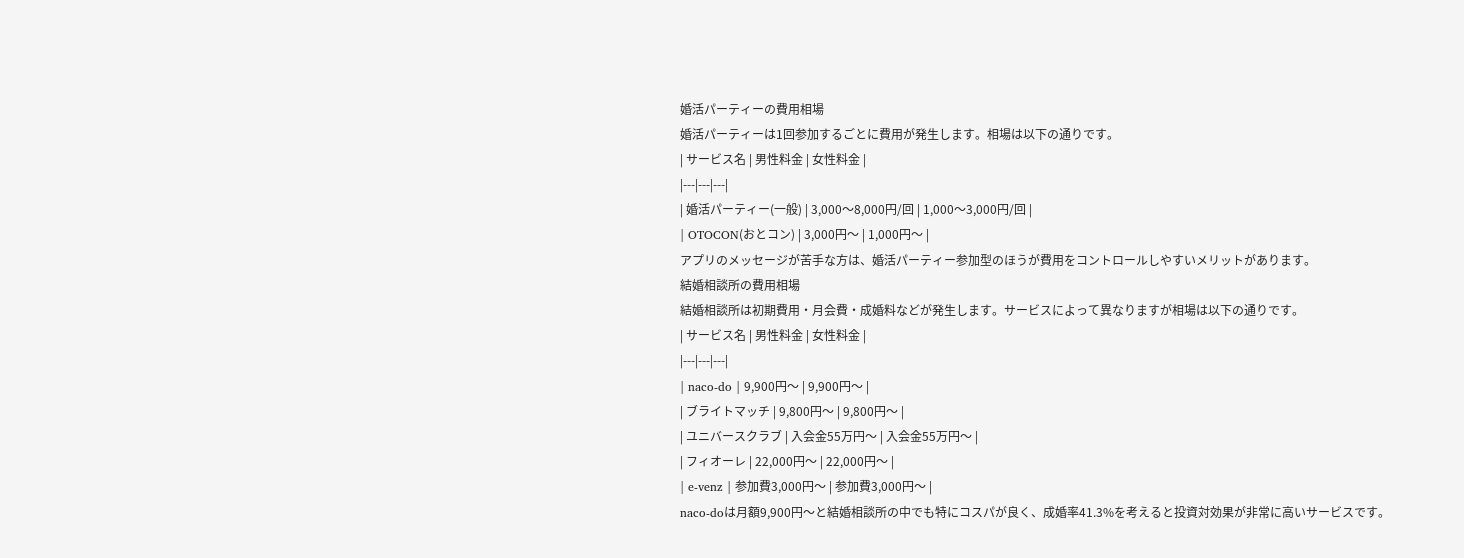婚活パーティーの費用相場
婚活パーティーは1回参加するごとに費用が発生します。相場は以下の通りです。
| サービス名 | 男性料金 | 女性料金 |
|---|---|---|
| 婚活パーティー(一般) | 3,000〜8,000円/回 | 1,000〜3,000円/回 |
| OTOCON(おとコン) | 3,000円〜 | 1,000円〜 |
アプリのメッセージが苦手な方は、婚活パーティー参加型のほうが費用をコントロールしやすいメリットがあります。
結婚相談所の費用相場
結婚相談所は初期費用・月会費・成婚料などが発生します。サービスによって異なりますが相場は以下の通りです。
| サービス名 | 男性料金 | 女性料金 |
|---|---|---|
| naco-do | 9,900円〜 | 9,900円〜 |
| ブライトマッチ | 9,800円〜 | 9,800円〜 |
| ユニバースクラブ | 入会金55万円〜 | 入会金55万円〜 |
| フィオーレ | 22,000円〜 | 22,000円〜 |
| e-venz | 参加費3,000円〜 | 参加費3,000円〜 |
naco-doは月額9,900円〜と結婚相談所の中でも特にコスパが良く、成婚率41.3%を考えると投資対効果が非常に高いサービスです。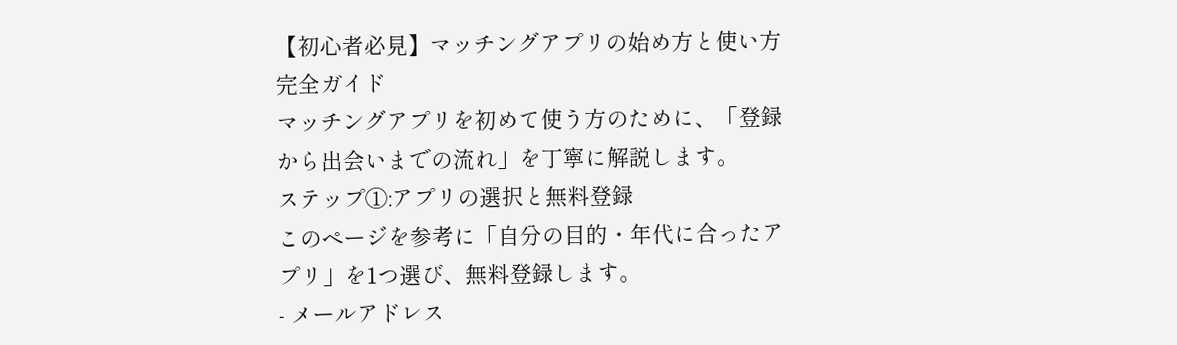【初心者必見】マッチングアプリの始め方と使い方完全ガイド
マッチングアプリを初めて使う方のために、「登録から出会いまでの流れ」を丁寧に解説します。
ステップ①:アプリの選択と無料登録
このページを参考に「自分の目的・年代に合ったアプリ」を1つ選び、無料登録します。
- メールアドレス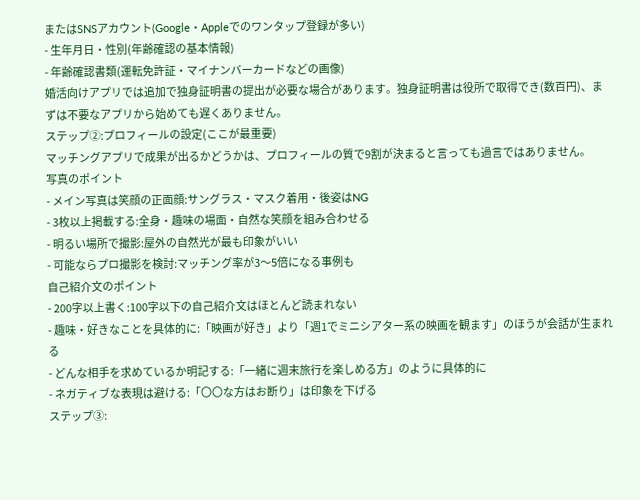またはSNSアカウント(Google・Appleでのワンタップ登録が多い)
- 生年月日・性別(年齢確認の基本情報)
- 年齢確認書類(運転免許証・マイナンバーカードなどの画像)
婚活向けアプリでは追加で独身証明書の提出が必要な場合があります。独身証明書は役所で取得でき(数百円)、まずは不要なアプリから始めても遅くありません。
ステップ②:プロフィールの設定(ここが最重要)
マッチングアプリで成果が出るかどうかは、プロフィールの質で9割が決まると言っても過言ではありません。
写真のポイント
- メイン写真は笑顔の正面顔:サングラス・マスク着用・後姿はNG
- 3枚以上掲載する:全身・趣味の場面・自然な笑顔を組み合わせる
- 明るい場所で撮影:屋外の自然光が最も印象がいい
- 可能ならプロ撮影を検討:マッチング率が3〜5倍になる事例も
自己紹介文のポイント
- 200字以上書く:100字以下の自己紹介文はほとんど読まれない
- 趣味・好きなことを具体的に:「映画が好き」より「週1でミニシアター系の映画を観ます」のほうが会話が生まれる
- どんな相手を求めているか明記する:「一緒に週末旅行を楽しめる方」のように具体的に
- ネガティブな表現は避ける:「〇〇な方はお断り」は印象を下げる
ステップ③: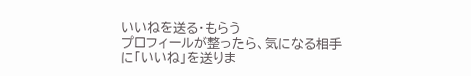いいねを送る・もらう
プロフィールが整ったら、気になる相手に「いいね」を送りま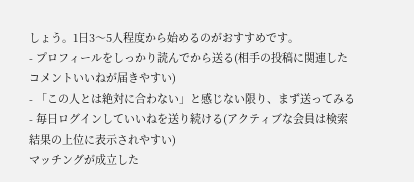しょう。1日3〜5人程度から始めるのがおすすめです。
- プロフィールをしっかり読んでから送る(相手の投稿に関連したコメントいいねが届きやすい)
- 「この人とは絶対に合わない」と感じない限り、まず送ってみる
- 毎日ログインしていいねを送り続ける(アクティブな会員は検索結果の上位に表示されやすい)
マッチングが成立した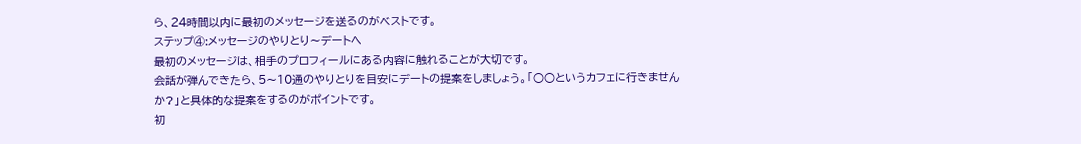ら、24時間以内に最初のメッセージを送るのがベストです。
ステップ④:メッセージのやりとり〜デートへ
最初のメッセージは、相手のプロフィールにある内容に触れることが大切です。
会話が弾んできたら、5〜10通のやりとりを目安にデートの提案をしましょう。「○○というカフェに行きませんか?」と具体的な提案をするのがポイントです。
初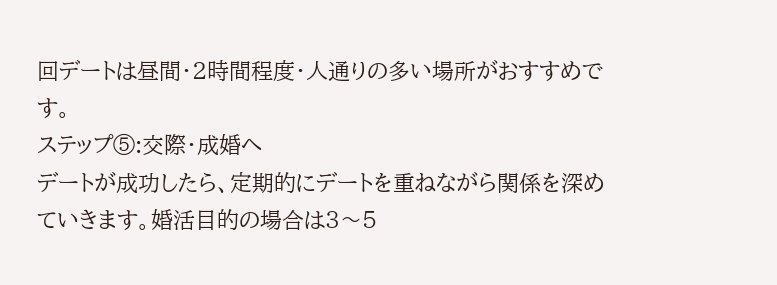回デートは昼間・2時間程度・人通りの多い場所がおすすめです。
ステップ⑤:交際・成婚へ
デートが成功したら、定期的にデートを重ねながら関係を深めていきます。婚活目的の場合は3〜5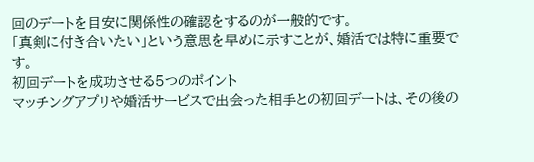回のデートを目安に関係性の確認をするのが一般的です。
「真剣に付き合いたい」という意思を早めに示すことが、婚活では特に重要です。
初回デートを成功させる5つのポイント
マッチングアプリや婚活サービスで出会った相手との初回デートは、その後の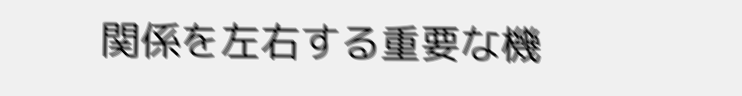関係を左右する重要な機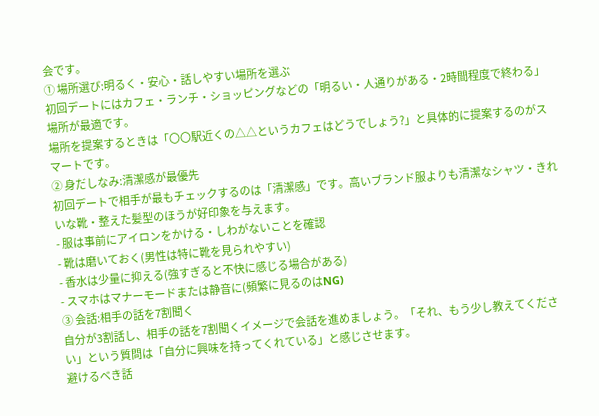会です。
① 場所選び:明るく・安心・話しやすい場所を選ぶ
初回デートにはカフェ・ランチ・ショッピングなどの「明るい・人通りがある・2時間程度で終わる」場所が最適です。
場所を提案するときは「〇〇駅近くの△△というカフェはどうでしょう?」と具体的に提案するのがスマートです。
② 身だしなみ:清潔感が最優先
初回デートで相手が最もチェックするのは「清潔感」です。高いブランド服よりも清潔なシャツ・きれいな靴・整えた髪型のほうが好印象を与えます。
- 服は事前にアイロンをかける・しわがないことを確認
- 靴は磨いておく(男性は特に靴を見られやすい)
- 香水は少量に抑える(強すぎると不快に感じる場合がある)
- スマホはマナーモードまたは静音に(頻繁に見るのはNG)
③ 会話:相手の話を7割聞く
自分が3割話し、相手の話を7割聞くイメージで会話を進めましょう。「それ、もう少し教えてください」という質問は「自分に興味を持ってくれている」と感じさせます。
避けるべき話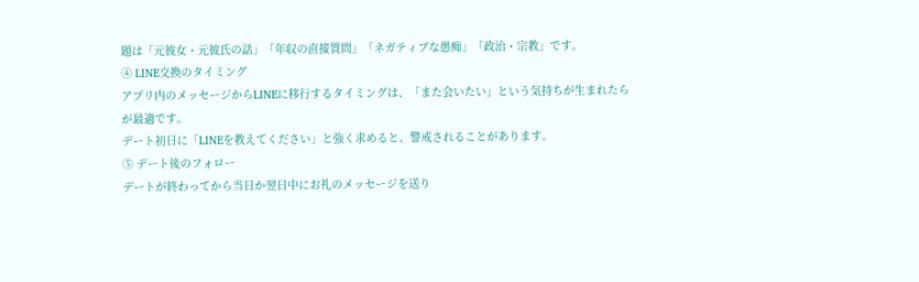題は「元彼女・元彼氏の話」「年収の直接質問」「ネガティブな愚痴」「政治・宗教」です。
④ LINE交換のタイミング
アプリ内のメッセージからLINEに移行するタイミングは、「また会いたい」という気持ちが生まれたらが最適です。
デート初日に「LINEを教えてください」と強く求めると、警戒されることがあります。
⑤ デート後のフォロー
デートが終わってから当日か翌日中にお礼のメッセージを送り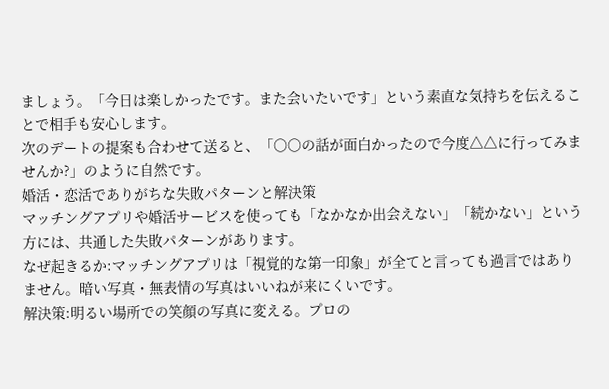ましょう。「今日は楽しかったです。また会いたいです」という素直な気持ちを伝えることで相手も安心します。
次のデートの提案も合わせて送ると、「〇〇の話が面白かったので今度△△に行ってみませんか?」のように自然です。
婚活・恋活でありがちな失敗パターンと解決策
マッチングアプリや婚活サービスを使っても「なかなか出会えない」「続かない」という方には、共通した失敗パターンがあります。
なぜ起きるか:マッチングアプリは「視覚的な第一印象」が全てと言っても過言ではありません。暗い写真・無表情の写真はいいねが来にくいです。
解決策:明るい場所での笑顔の写真に変える。プロの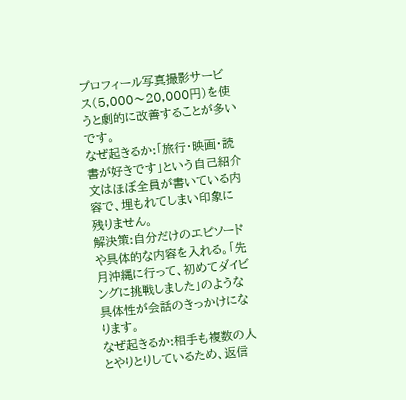プロフィール写真撮影サービス(5,000〜20,000円)を使うと劇的に改善することが多いです。
なぜ起きるか:「旅行・映画・読書が好きです」という自己紹介文はほぼ全員が書いている内容で、埋もれてしまい印象に残りません。
解決策:自分だけのエピソードや具体的な内容を入れる。「先月沖縄に行って、初めてダイビングに挑戦しました」のような具体性が会話のきっかけになります。
なぜ起きるか:相手も複数の人とやりとりしているため、返信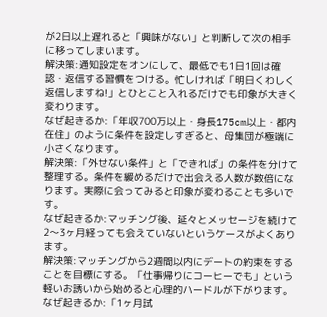が2日以上遅れると「興味がない」と判断して次の相手に移ってしまいます。
解決策:通知設定をオンにして、最低でも1日1回は確認・返信する習慣をつける。忙しければ「明日くわしく返信しますね!」とひとこと入れるだけでも印象が大きく変わります。
なぜ起きるか:「年収700万以上・身長175cm以上・都内在住」のように条件を設定しすぎると、母集団が極端に小さくなります。
解決策:「外せない条件」と「できれば」の条件を分けて整理する。条件を緩めるだけで出会える人数が数倍になります。実際に会ってみると印象が変わることも多いです。
なぜ起きるか:マッチング後、延々とメッセージを続けて2〜3ヶ月経っても会えていないというケースがよくあります。
解決策:マッチングから2週間以内にデートの約束をすることを目標にする。「仕事帰りにコーヒーでも」という軽いお誘いから始めると心理的ハードルが下がります。
なぜ起きるか:「1ヶ月試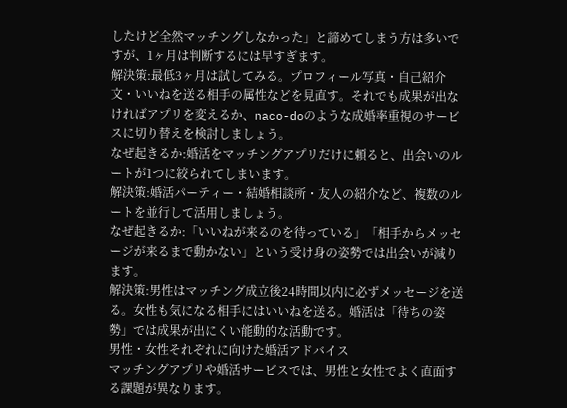したけど全然マッチングしなかった」と諦めてしまう方は多いですが、1ヶ月は判断するには早すぎます。
解決策:最低3ヶ月は試してみる。プロフィール写真・自己紹介文・いいねを送る相手の属性などを見直す。それでも成果が出なければアプリを変えるか、naco-doのような成婚率重視のサービスに切り替えを検討しましょう。
なぜ起きるか:婚活をマッチングアプリだけに頼ると、出会いのルートが1つに絞られてしまいます。
解決策:婚活パーティー・結婚相談所・友人の紹介など、複数のルートを並行して活用しましょう。
なぜ起きるか:「いいねが来るのを待っている」「相手からメッセージが来るまで動かない」という受け身の姿勢では出会いが減ります。
解決策:男性はマッチング成立後24時間以内に必ずメッセージを送る。女性も気になる相手にはいいねを送る。婚活は「待ちの姿勢」では成果が出にくい能動的な活動です。
男性・女性それぞれに向けた婚活アドバイス
マッチングアプリや婚活サービスでは、男性と女性でよく直面する課題が異なります。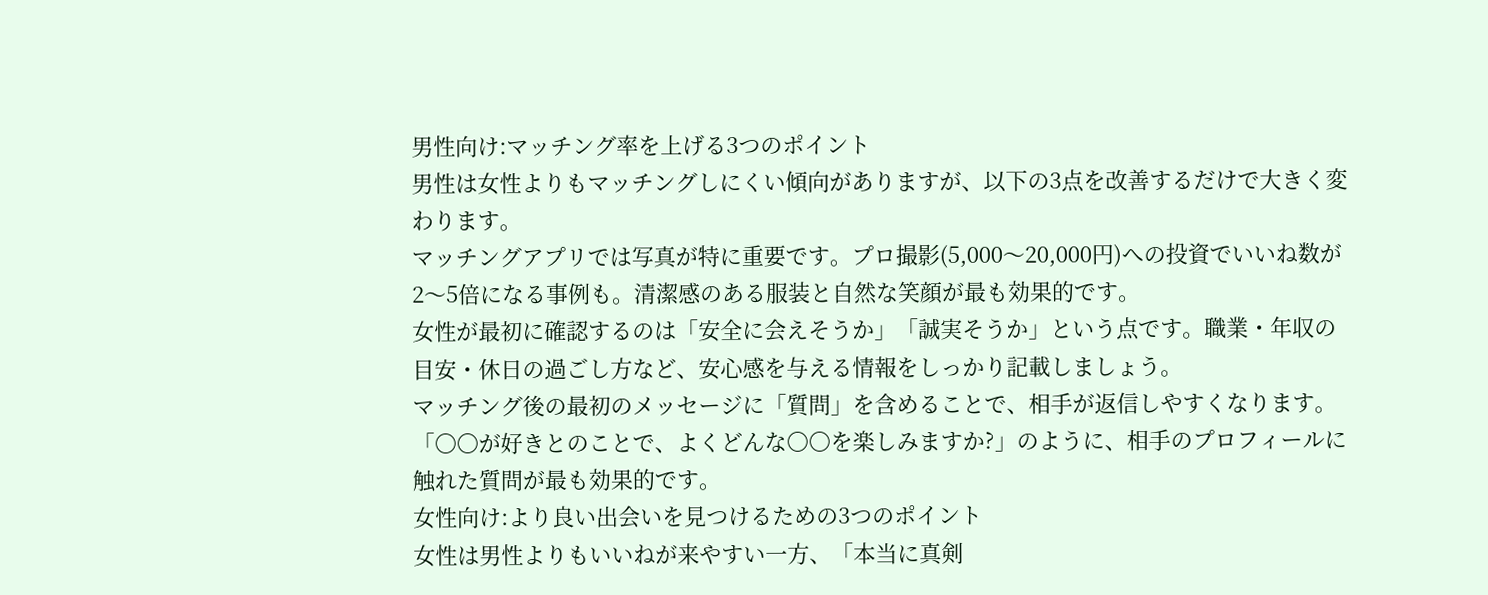男性向け:マッチング率を上げる3つのポイント
男性は女性よりもマッチングしにくい傾向がありますが、以下の3点を改善するだけで大きく変わります。
マッチングアプリでは写真が特に重要です。プロ撮影(5,000〜20,000円)への投資でいいね数が2〜5倍になる事例も。清潔感のある服装と自然な笑顔が最も効果的です。
女性が最初に確認するのは「安全に会えそうか」「誠実そうか」という点です。職業・年収の目安・休日の過ごし方など、安心感を与える情報をしっかり記載しましょう。
マッチング後の最初のメッセージに「質問」を含めることで、相手が返信しやすくなります。「〇〇が好きとのことで、よくどんな〇〇を楽しみますか?」のように、相手のプロフィールに触れた質問が最も効果的です。
女性向け:より良い出会いを見つけるための3つのポイント
女性は男性よりもいいねが来やすい一方、「本当に真剣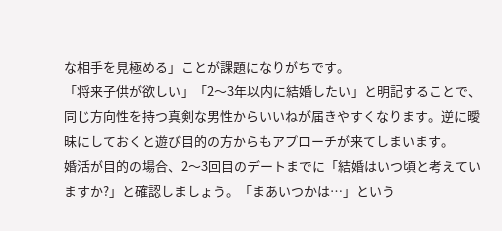な相手を見極める」ことが課題になりがちです。
「将来子供が欲しい」「2〜3年以内に結婚したい」と明記することで、同じ方向性を持つ真剣な男性からいいねが届きやすくなります。逆に曖昧にしておくと遊び目的の方からもアプローチが来てしまいます。
婚活が目的の場合、2〜3回目のデートまでに「結婚はいつ頃と考えていますか?」と確認しましょう。「まあいつかは…」という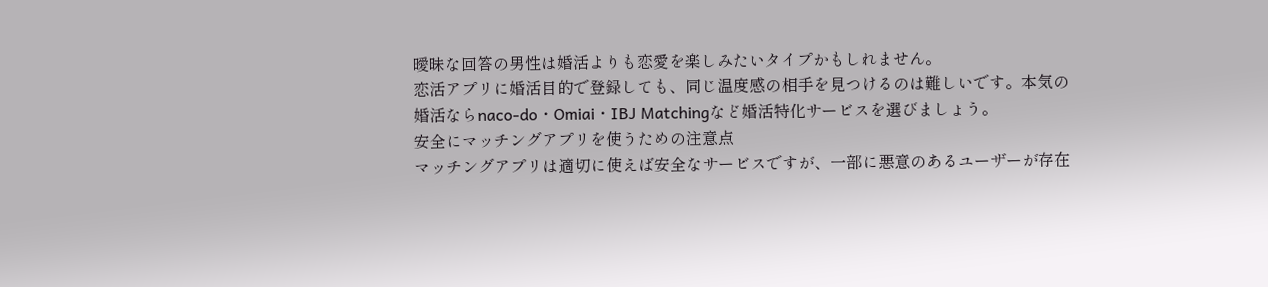曖昧な回答の男性は婚活よりも恋愛を楽しみたいタイプかもしれません。
恋活アプリに婚活目的で登録しても、同じ温度感の相手を見つけるのは難しいです。本気の婚活ならnaco-do・Omiai・IBJ Matchingなど婚活特化サービスを選びましょう。
安全にマッチングアプリを使うための注意点
マッチングアプリは適切に使えば安全なサービスですが、一部に悪意のあるユーザーが存在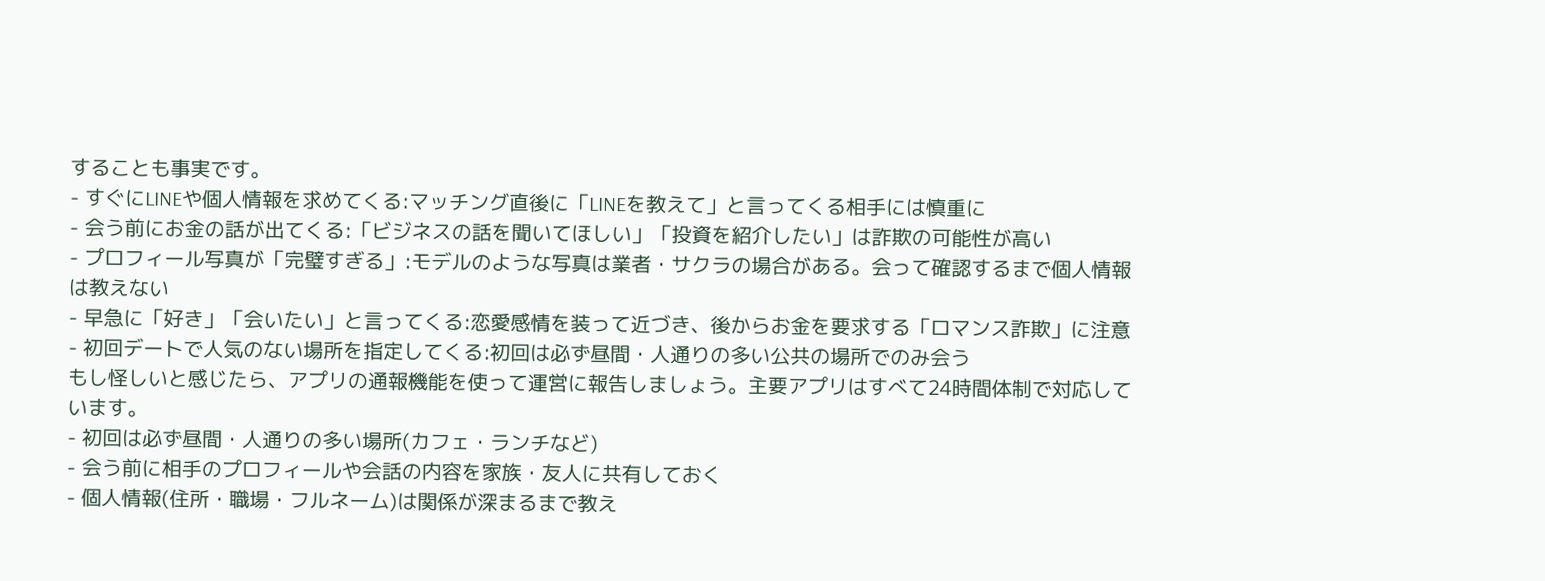することも事実です。
- すぐにLINEや個人情報を求めてくる:マッチング直後に「LINEを教えて」と言ってくる相手には慎重に
- 会う前にお金の話が出てくる:「ビジネスの話を聞いてほしい」「投資を紹介したい」は詐欺の可能性が高い
- プロフィール写真が「完璧すぎる」:モデルのような写真は業者・サクラの場合がある。会って確認するまで個人情報は教えない
- 早急に「好き」「会いたい」と言ってくる:恋愛感情を装って近づき、後からお金を要求する「ロマンス詐欺」に注意
- 初回デートで人気のない場所を指定してくる:初回は必ず昼間・人通りの多い公共の場所でのみ会う
もし怪しいと感じたら、アプリの通報機能を使って運営に報告しましょう。主要アプリはすべて24時間体制で対応しています。
- 初回は必ず昼間・人通りの多い場所(カフェ・ランチなど)
- 会う前に相手のプロフィールや会話の内容を家族・友人に共有しておく
- 個人情報(住所・職場・フルネーム)は関係が深まるまで教え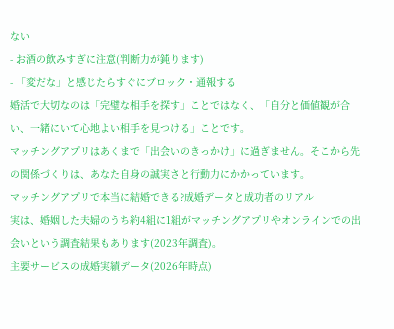ない
- お酒の飲みすぎに注意(判断力が鈍ります)
- 「変だな」と感じたらすぐにブロック・通報する
婚活で大切なのは「完璧な相手を探す」ことではなく、「自分と価値観が合い、一緒にいて心地よい相手を見つける」ことです。
マッチングアプリはあくまで「出会いのきっかけ」に過ぎません。そこから先の関係づくりは、あなた自身の誠実さと行動力にかかっています。
マッチングアプリで本当に結婚できる?成婚データと成功者のリアル
実は、婚姻した夫婦のうち約4組に1組がマッチングアプリやオンラインでの出会いという調査結果もあります(2023年調査)。
主要サービスの成婚実績データ(2026年時点)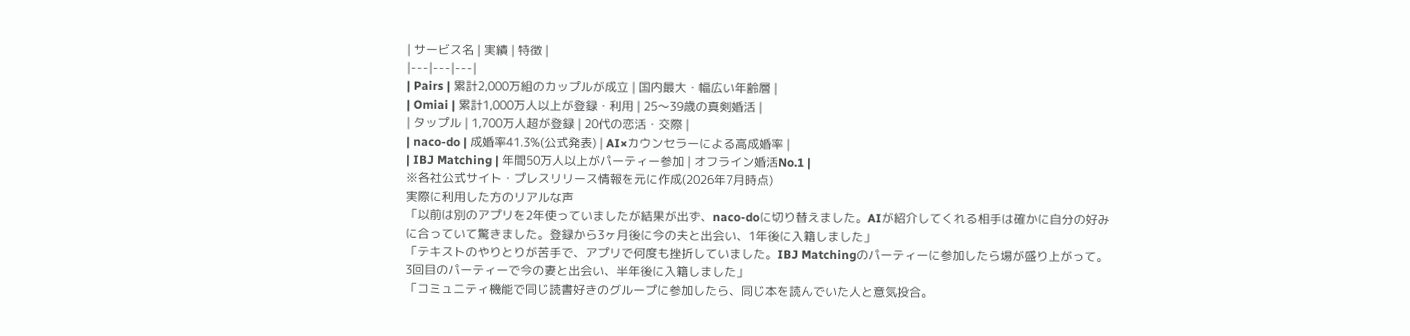| サービス名 | 実績 | 特徴 |
|---|---|---|
| Pairs | 累計2,000万組のカップルが成立 | 国内最大・幅広い年齢層 |
| Omiai | 累計1,000万人以上が登録・利用 | 25〜39歳の真剣婚活 |
| タップル | 1,700万人超が登録 | 20代の恋活・交際 |
| naco-do | 成婚率41.3%(公式発表) | AI×カウンセラーによる高成婚率 |
| IBJ Matching | 年間50万人以上がパーティー参加 | オフライン婚活No.1 |
※各社公式サイト・プレスリリース情報を元に作成(2026年7月時点)
実際に利用した方のリアルな声
「以前は別のアプリを2年使っていましたが結果が出ず、naco-doに切り替えました。AIが紹介してくれる相手は確かに自分の好みに合っていて驚きました。登録から3ヶ月後に今の夫と出会い、1年後に入籍しました」
「テキストのやりとりが苦手で、アプリで何度も挫折していました。IBJ Matchingのパーティーに参加したら場が盛り上がって。3回目のパーティーで今の妻と出会い、半年後に入籍しました」
「コミュニティ機能で同じ読書好きのグループに参加したら、同じ本を読んでいた人と意気投合。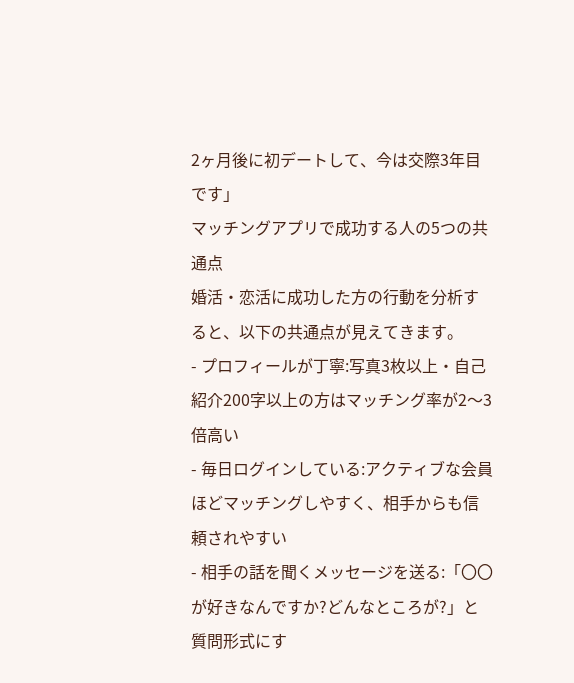2ヶ月後に初デートして、今は交際3年目です」
マッチングアプリで成功する人の5つの共通点
婚活・恋活に成功した方の行動を分析すると、以下の共通点が見えてきます。
- プロフィールが丁寧:写真3枚以上・自己紹介200字以上の方はマッチング率が2〜3倍高い
- 毎日ログインしている:アクティブな会員ほどマッチングしやすく、相手からも信頼されやすい
- 相手の話を聞くメッセージを送る:「〇〇が好きなんですか?どんなところが?」と質問形式にす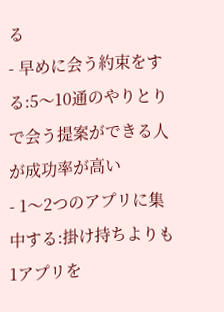る
- 早めに会う約束をする:5〜10通のやりとりで会う提案ができる人が成功率が高い
- 1〜2つのアプリに集中する:掛け持ちよりも1アプリを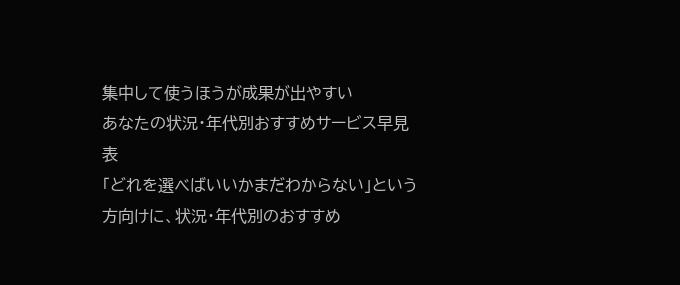集中して使うほうが成果が出やすい
あなたの状況・年代別おすすめサービス早見表
「どれを選べばいいかまだわからない」という方向けに、状況・年代別のおすすめ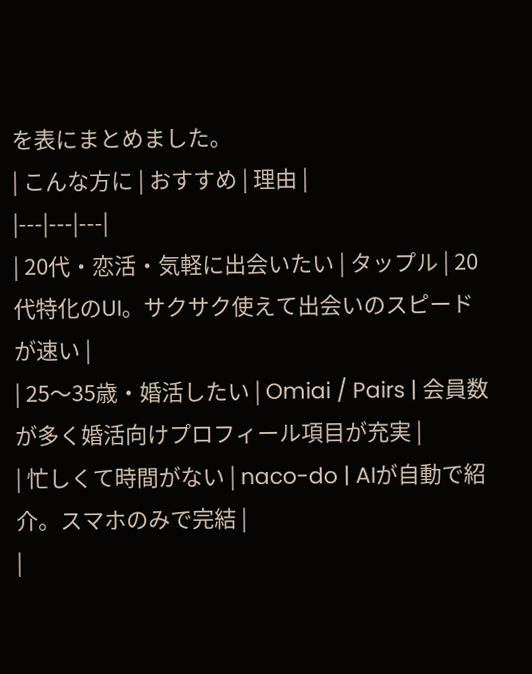を表にまとめました。
| こんな方に | おすすめ | 理由 |
|---|---|---|
| 20代・恋活・気軽に出会いたい | タップル | 20代特化のUI。サクサク使えて出会いのスピードが速い |
| 25〜35歳・婚活したい | Omiai / Pairs | 会員数が多く婚活向けプロフィール項目が充実 |
| 忙しくて時間がない | naco-do | AIが自動で紹介。スマホのみで完結 |
|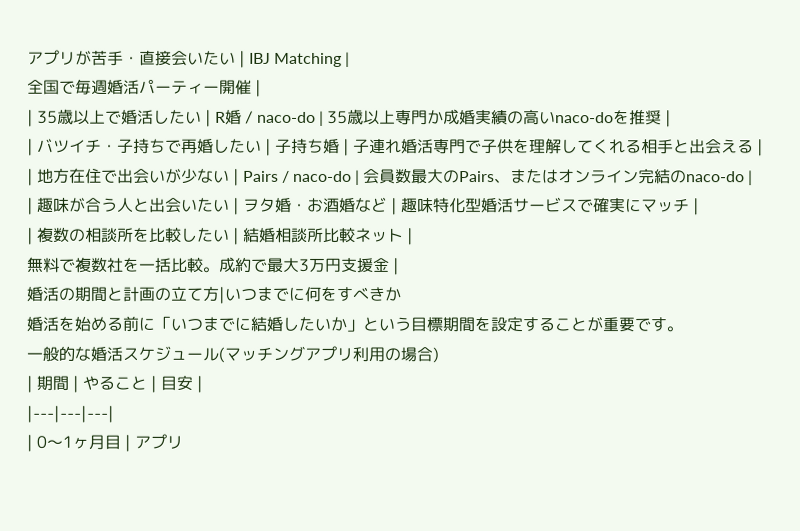アプリが苦手・直接会いたい | IBJ Matching |
全国で毎週婚活パーティー開催 |
| 35歳以上で婚活したい | R婚 / naco-do | 35歳以上専門か成婚実績の高いnaco-doを推奨 |
| バツイチ・子持ちで再婚したい | 子持ち婚 | 子連れ婚活専門で子供を理解してくれる相手と出会える |
| 地方在住で出会いが少ない | Pairs / naco-do | 会員数最大のPairs、またはオンライン完結のnaco-do |
| 趣味が合う人と出会いたい | ヲタ婚・お酒婚など | 趣味特化型婚活サービスで確実にマッチ |
| 複数の相談所を比較したい | 結婚相談所比較ネット |
無料で複数社を一括比較。成約で最大3万円支援金 |
婚活の期間と計画の立て方|いつまでに何をすべきか
婚活を始める前に「いつまでに結婚したいか」という目標期間を設定することが重要です。
一般的な婚活スケジュール(マッチングアプリ利用の場合)
| 期間 | やること | 目安 |
|---|---|---|
| 0〜1ヶ月目 | アプリ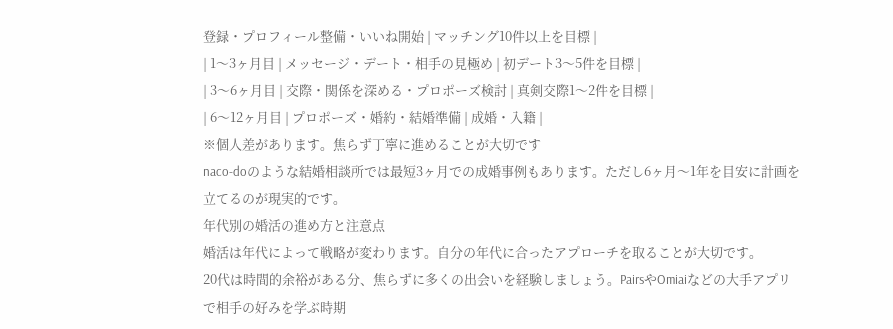登録・プロフィール整備・いいね開始 | マッチング10件以上を目標 |
| 1〜3ヶ月目 | メッセージ・デート・相手の見極め | 初デート3〜5件を目標 |
| 3〜6ヶ月目 | 交際・関係を深める・プロポーズ検討 | 真剣交際1〜2件を目標 |
| 6〜12ヶ月目 | プロポーズ・婚約・結婚準備 | 成婚・入籍 |
※個人差があります。焦らず丁寧に進めることが大切です
naco-doのような結婚相談所では最短3ヶ月での成婚事例もあります。ただし6ヶ月〜1年を目安に計画を立てるのが現実的です。
年代別の婚活の進め方と注意点
婚活は年代によって戦略が変わります。自分の年代に合ったアプローチを取ることが大切です。
20代は時間的余裕がある分、焦らずに多くの出会いを経験しましょう。PairsやOmiaiなどの大手アプリで相手の好みを学ぶ時期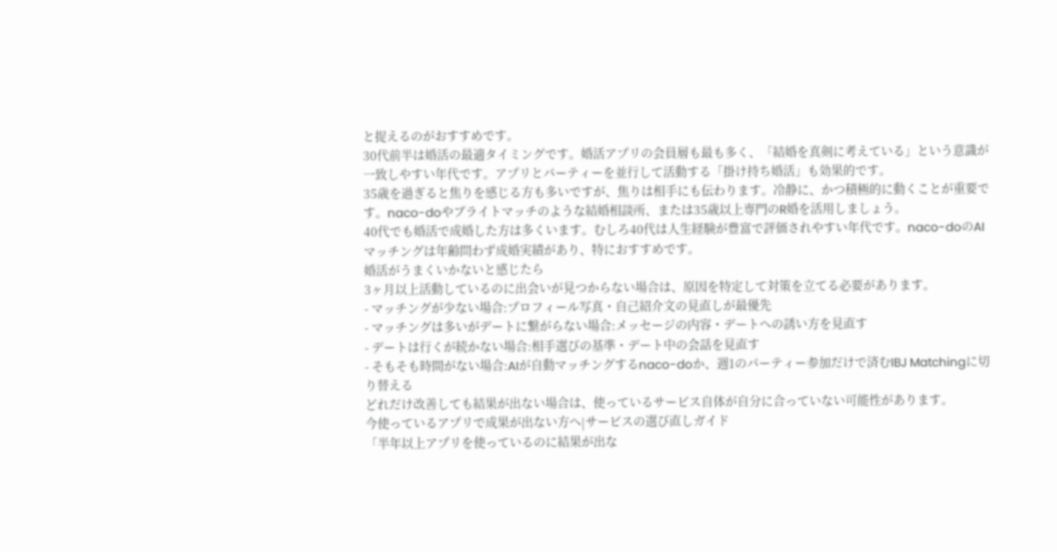と捉えるのがおすすめです。
30代前半は婚活の最適タイミングです。婚活アプリの会員層も最も多く、「結婚を真剣に考えている」という意識が一致しやすい年代です。アプリとパーティーを並行して活動する「掛け持ち婚活」も効果的です。
35歳を過ぎると焦りを感じる方も多いですが、焦りは相手にも伝わります。冷静に、かつ積極的に動くことが重要です。naco-doやブライトマッチのような結婚相談所、または35歳以上専門のR婚を活用しましょう。
40代でも婚活で成婚した方は多くいます。むしろ40代は人生経験が豊富で評価されやすい年代です。naco-doのAIマッチングは年齢問わず成婚実績があり、特におすすめです。
婚活がうまくいかないと感じたら
3ヶ月以上活動しているのに出会いが見つからない場合は、原因を特定して対策を立てる必要があります。
- マッチングが少ない場合:プロフィール写真・自己紹介文の見直しが最優先
- マッチングは多いがデートに繋がらない場合:メッセージの内容・デートへの誘い方を見直す
- デートは行くが続かない場合:相手選びの基準・デート中の会話を見直す
- そもそも時間がない場合:AIが自動マッチングするnaco-doか、週1のパーティー参加だけで済むIBJ Matchingに切り替える
どれだけ改善しても結果が出ない場合は、使っているサービス自体が自分に合っていない可能性があります。
今使っているアプリで成果が出ない方へ|サービスの選び直しガイド
「半年以上アプリを使っているのに結果が出な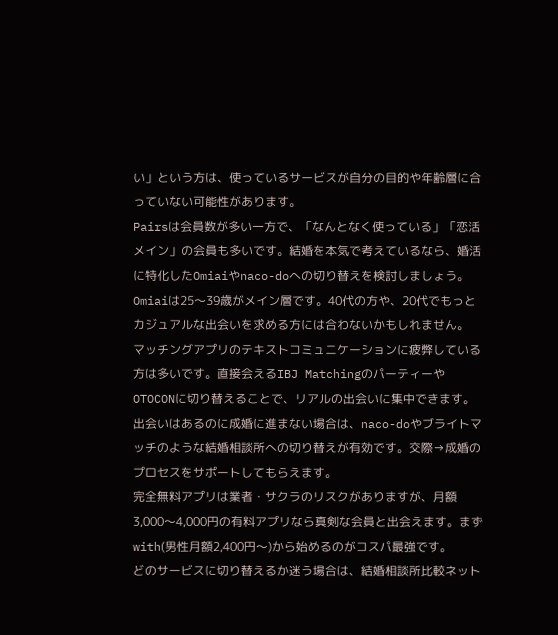い」という方は、使っているサービスが自分の目的や年齢層に合っていない可能性があります。
Pairsは会員数が多い一方で、「なんとなく使っている」「恋活メイン」の会員も多いです。結婚を本気で考えているなら、婚活に特化したOmiaiやnaco-doへの切り替えを検討しましょう。
Omiaiは25〜39歳がメイン層です。40代の方や、20代でもっとカジュアルな出会いを求める方には合わないかもしれません。
マッチングアプリのテキストコミュニケーションに疲弊している方は多いです。直接会えるIBJ MatchingのパーティーやOTOCONに切り替えることで、リアルの出会いに集中できます。
出会いはあるのに成婚に進まない場合は、naco-doやブライトマッチのような結婚相談所への切り替えが有効です。交際→成婚のプロセスをサポートしてもらえます。
完全無料アプリは業者・サクラのリスクがありますが、月額3,000〜4,000円の有料アプリなら真剣な会員と出会えます。まずwith(男性月額2,400円〜)から始めるのがコスパ最強です。
どのサービスに切り替えるか迷う場合は、結婚相談所比較ネット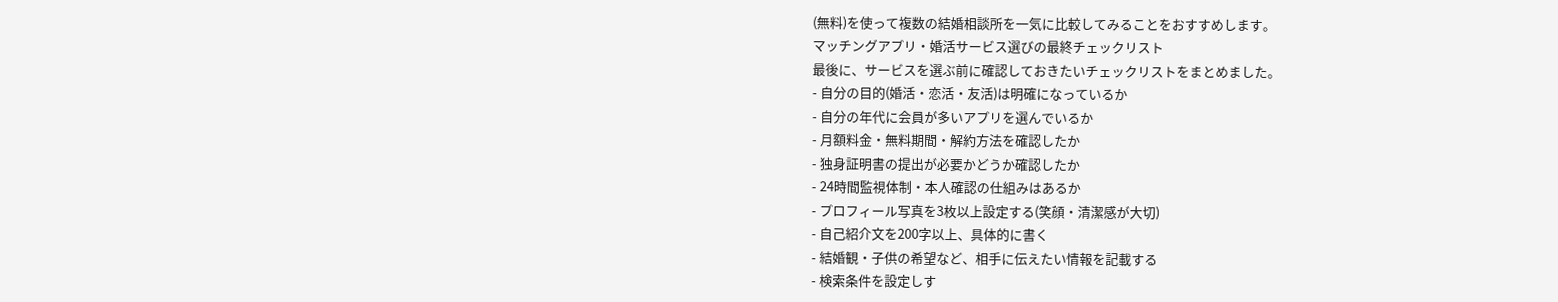(無料)を使って複数の結婚相談所を一気に比較してみることをおすすめします。
マッチングアプリ・婚活サービス選びの最終チェックリスト
最後に、サービスを選ぶ前に確認しておきたいチェックリストをまとめました。
- 自分の目的(婚活・恋活・友活)は明確になっているか
- 自分の年代に会員が多いアプリを選んでいるか
- 月額料金・無料期間・解約方法を確認したか
- 独身証明書の提出が必要かどうか確認したか
- 24時間監視体制・本人確認の仕組みはあるか
- プロフィール写真を3枚以上設定する(笑顔・清潔感が大切)
- 自己紹介文を200字以上、具体的に書く
- 結婚観・子供の希望など、相手に伝えたい情報を記載する
- 検索条件を設定しす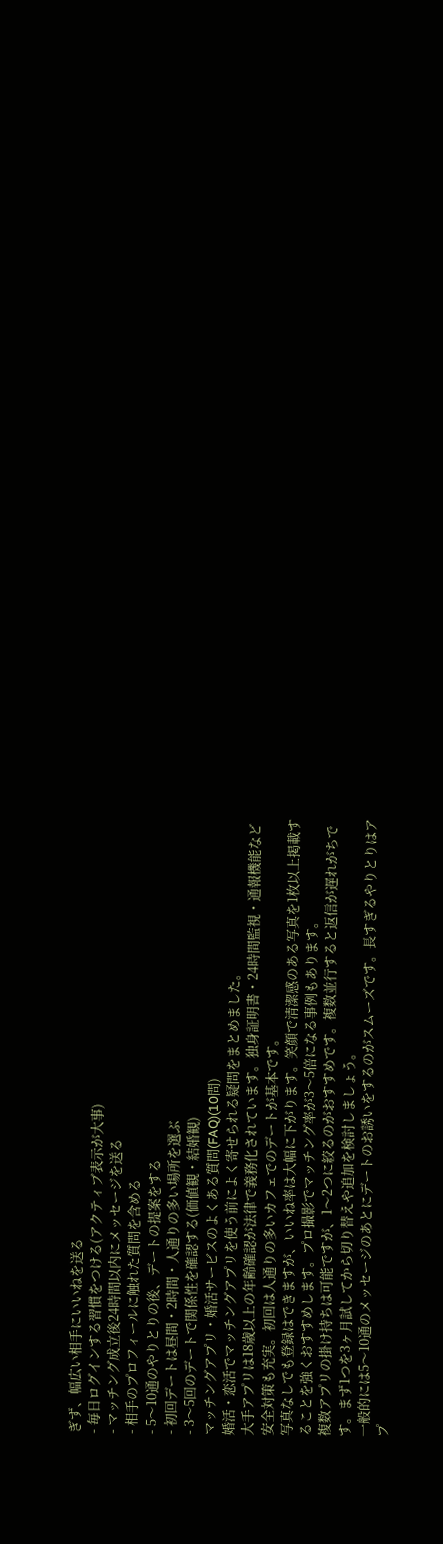ぎず、幅広い相手にいいねを送る
- 毎日ログインする習慣をつける(アクティブ表示が大事)
- マッチング成立後24時間以内にメッセージを送る
- 相手のプロフィールに触れた質問を含める
- 5〜10通のやりとりの後、デートの提案をする
- 初回デートは昼間・2時間・人通りの多い場所を選ぶ
- 3〜5回のデートで関係性を確認する(価値観・結婚観)
マッチングアプリ・婚活サービスのよくある質問(FAQ)(10問)
婚活・恋活でマッチングアプリを使う前によく寄せられる疑問をまとめました。
大手アプリは18歳以上の年齢確認が法律で義務化されています。独身証明書・24時間監視・通報機能など安全対策も充実。初回は人通りの多いカフェでのデートが基本です。
写真なしでも登録はできますが、いいね率は大幅に下がります。笑顔で清潔感のある写真を1枚以上掲載することを強くおすすめします。プロ撮影でマッチング率が3〜5倍になる事例もあります。
複数アプリの掛け持ちは可能ですが、1〜2つに絞るのがおすすめです。複数並行すると返信が遅れがちです。まず1つを3ヶ月試してから切り替えや追加を検討しましょう。
一般的には5〜10通のメッセージのあとにデートのお誘いをするのがスムーズです。長すぎるやりとりはアプ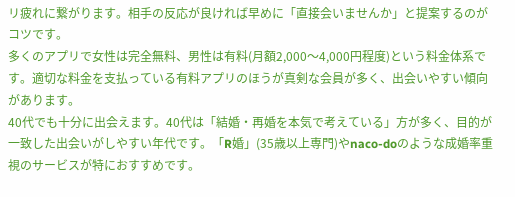リ疲れに繋がります。相手の反応が良ければ早めに「直接会いませんか」と提案するのがコツです。
多くのアプリで女性は完全無料、男性は有料(月額2,000〜4,000円程度)という料金体系です。適切な料金を支払っている有料アプリのほうが真剣な会員が多く、出会いやすい傾向があります。
40代でも十分に出会えます。40代は「結婚・再婚を本気で考えている」方が多く、目的が一致した出会いがしやすい年代です。「R婚」(35歳以上専門)やnaco-doのような成婚率重視のサービスが特におすすめです。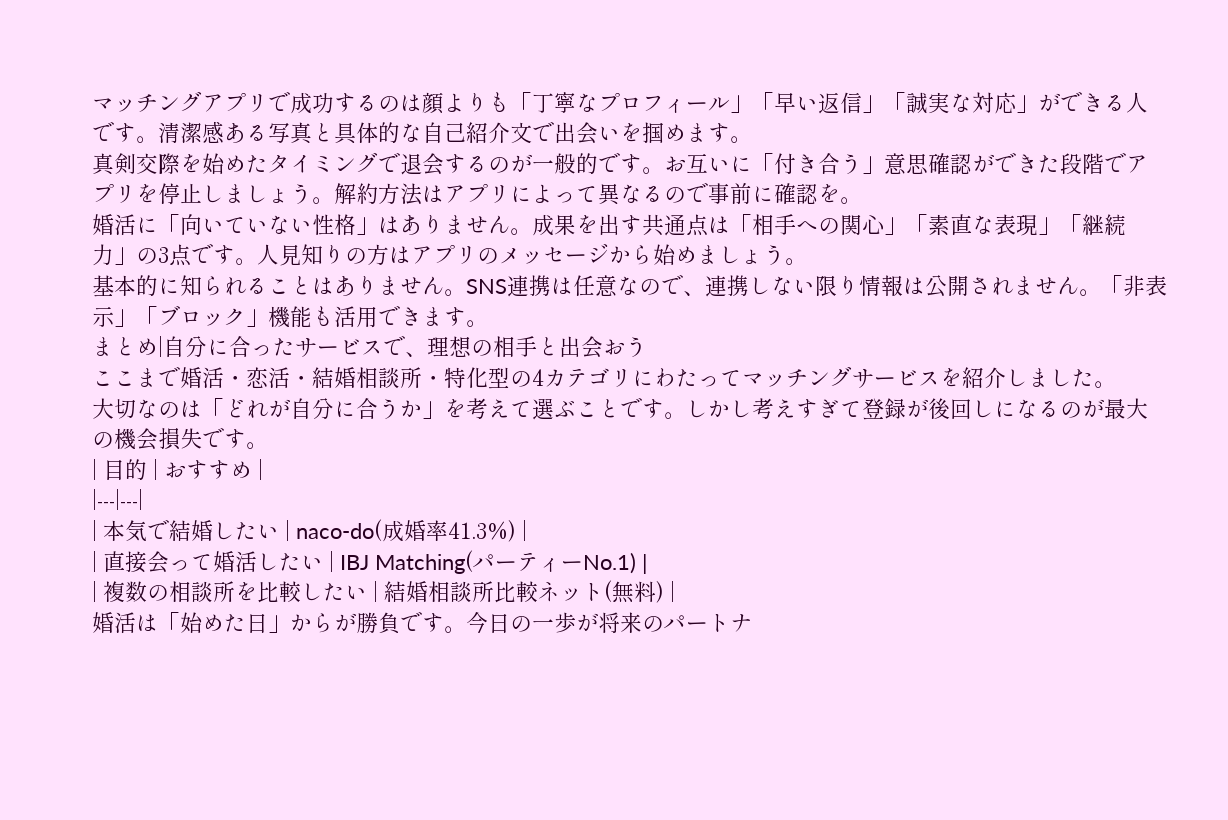マッチングアプリで成功するのは顔よりも「丁寧なプロフィール」「早い返信」「誠実な対応」ができる人です。清潔感ある写真と具体的な自己紹介文で出会いを掴めます。
真剣交際を始めたタイミングで退会するのが一般的です。お互いに「付き合う」意思確認ができた段階でアプリを停止しましょう。解約方法はアプリによって異なるので事前に確認を。
婚活に「向いていない性格」はありません。成果を出す共通点は「相手への関心」「素直な表現」「継続力」の3点です。人見知りの方はアプリのメッセージから始めましょう。
基本的に知られることはありません。SNS連携は任意なので、連携しない限り情報は公開されません。「非表示」「ブロック」機能も活用できます。
まとめ|自分に合ったサービスで、理想の相手と出会おう
ここまで婚活・恋活・結婚相談所・特化型の4カテゴリにわたってマッチングサービスを紹介しました。
大切なのは「どれが自分に合うか」を考えて選ぶことです。しかし考えすぎて登録が後回しになるのが最大の機会損失です。
| 目的 | おすすめ |
|---|---|
| 本気で結婚したい | naco-do(成婚率41.3%) |
| 直接会って婚活したい | IBJ Matching(パーティーNo.1) |
| 複数の相談所を比較したい | 結婚相談所比較ネット(無料) |
婚活は「始めた日」からが勝負です。今日の一歩が将来のパートナ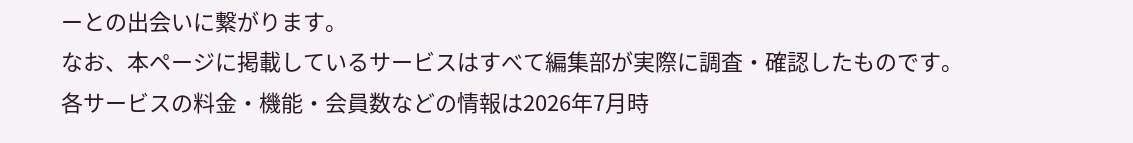ーとの出会いに繋がります。
なお、本ページに掲載しているサービスはすべて編集部が実際に調査・確認したものです。
各サービスの料金・機能・会員数などの情報は2026年7月時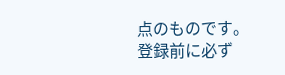点のものです。登録前に必ず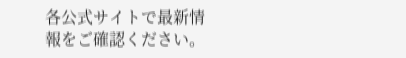各公式サイトで最新情報をご確認ください。